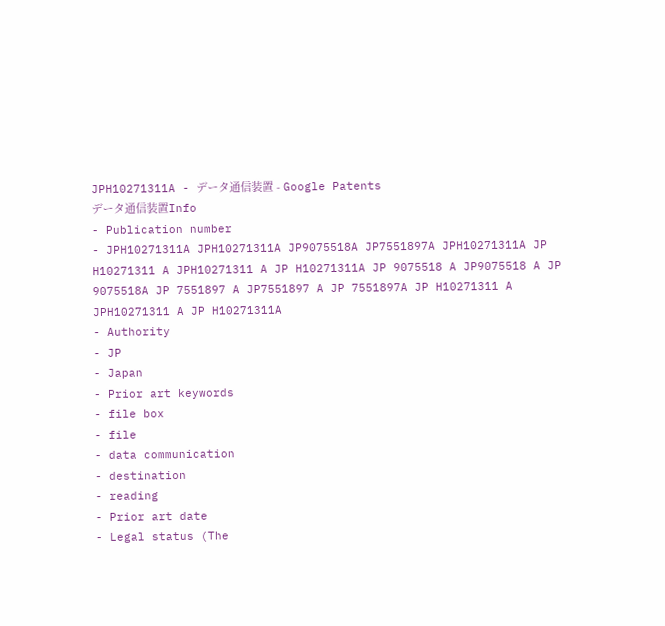JPH10271311A - データ通信装置 - Google Patents
データ通信装置Info
- Publication number
- JPH10271311A JPH10271311A JP9075518A JP7551897A JPH10271311A JP H10271311 A JPH10271311 A JP H10271311A JP 9075518 A JP9075518 A JP 9075518A JP 7551897 A JP7551897 A JP 7551897A JP H10271311 A JPH10271311 A JP H10271311A
- Authority
- JP
- Japan
- Prior art keywords
- file box
- file
- data communication
- destination
- reading
- Prior art date
- Legal status (The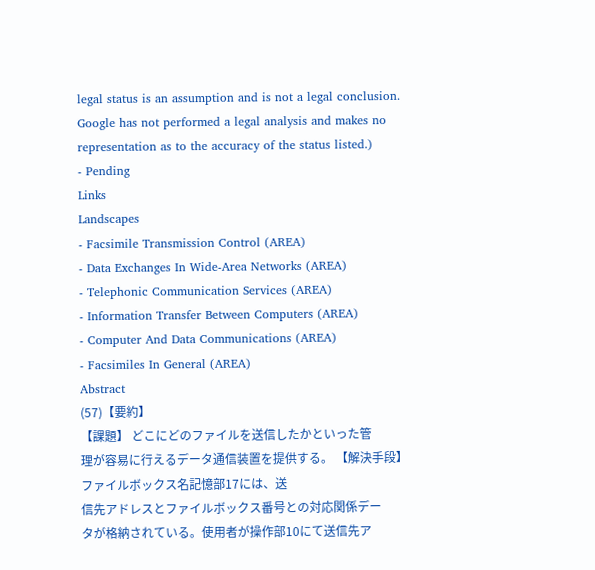legal status is an assumption and is not a legal conclusion. Google has not performed a legal analysis and makes no representation as to the accuracy of the status listed.)
- Pending
Links
Landscapes
- Facsimile Transmission Control (AREA)
- Data Exchanges In Wide-Area Networks (AREA)
- Telephonic Communication Services (AREA)
- Information Transfer Between Computers (AREA)
- Computer And Data Communications (AREA)
- Facsimiles In General (AREA)
Abstract
(57)【要約】
【課題】 どこにどのファイルを送信したかといった管
理が容易に行えるデータ通信装置を提供する。 【解決手段】 ファイルボックス名記憶部17には、送
信先アドレスとファイルボックス番号との対応関係デー
タが格納されている。使用者が操作部10にて送信先ア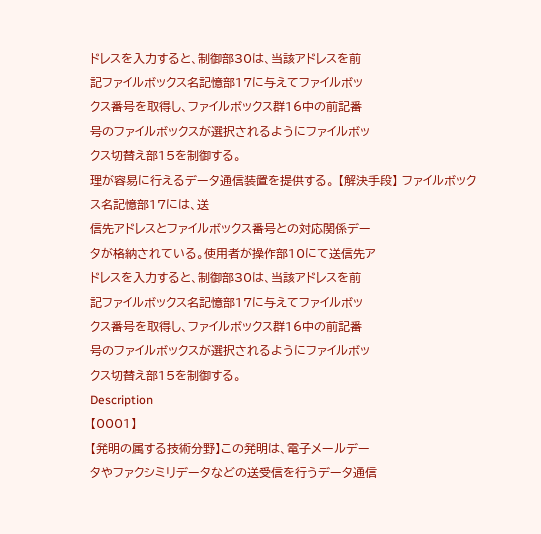ドレスを入力すると、制御部30は、当該アドレスを前
記ファイルボックス名記憶部17に与えてファイルボッ
クス番号を取得し、ファイルボックス群16中の前記番
号のファイルボックスが選択されるようにファイルボッ
クス切替え部15を制御する。
理が容易に行えるデータ通信装置を提供する。 【解決手段】 ファイルボックス名記憶部17には、送
信先アドレスとファイルボックス番号との対応関係デー
タが格納されている。使用者が操作部10にて送信先ア
ドレスを入力すると、制御部30は、当該アドレスを前
記ファイルボックス名記憶部17に与えてファイルボッ
クス番号を取得し、ファイルボックス群16中の前記番
号のファイルボックスが選択されるようにファイルボッ
クス切替え部15を制御する。
Description
【0001】
【発明の属する技術分野】この発明は、電子メールデー
タやファクシミリデータなどの送受信を行うデータ通信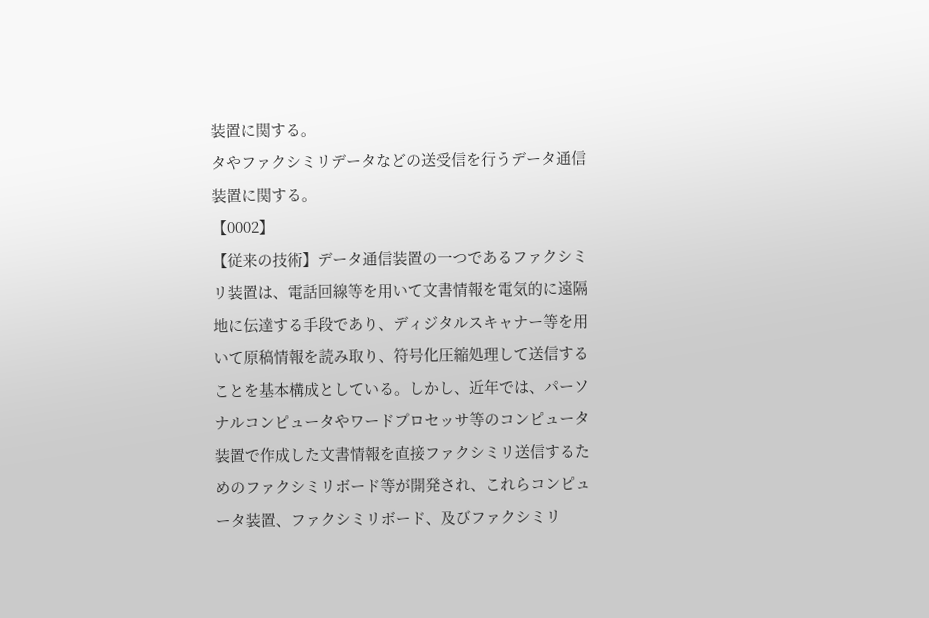装置に関する。
タやファクシミリデータなどの送受信を行うデータ通信
装置に関する。
【0002】
【従来の技術】データ通信装置の一つであるファクシミ
リ装置は、電話回線等を用いて文書情報を電気的に遠隔
地に伝達する手段であり、ディジタルスキャナー等を用
いて原稿情報を読み取り、符号化圧縮処理して送信する
ことを基本構成としている。しかし、近年では、パーソ
ナルコンピュータやワードプロセッサ等のコンピュータ
装置で作成した文書情報を直接ファクシミリ送信するた
めのファクシミリボード等が開発され、これらコンピュ
ータ装置、ファクシミリボード、及びファクシミリ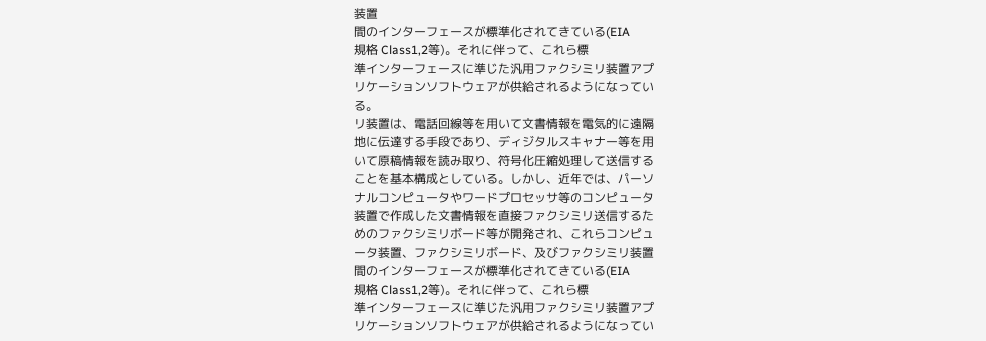装置
間のインターフェースが標準化されてきている(EIA
規格 Class1,2等)。それに伴って、これら標
準インターフェースに準じた汎用ファクシミリ装置アプ
リケーションソフトウェアが供給されるようになってい
る。
リ装置は、電話回線等を用いて文書情報を電気的に遠隔
地に伝達する手段であり、ディジタルスキャナー等を用
いて原稿情報を読み取り、符号化圧縮処理して送信する
ことを基本構成としている。しかし、近年では、パーソ
ナルコンピュータやワードプロセッサ等のコンピュータ
装置で作成した文書情報を直接ファクシミリ送信するた
めのファクシミリボード等が開発され、これらコンピュ
ータ装置、ファクシミリボード、及びファクシミリ装置
間のインターフェースが標準化されてきている(EIA
規格 Class1,2等)。それに伴って、これら標
準インターフェースに準じた汎用ファクシミリ装置アプ
リケーションソフトウェアが供給されるようになってい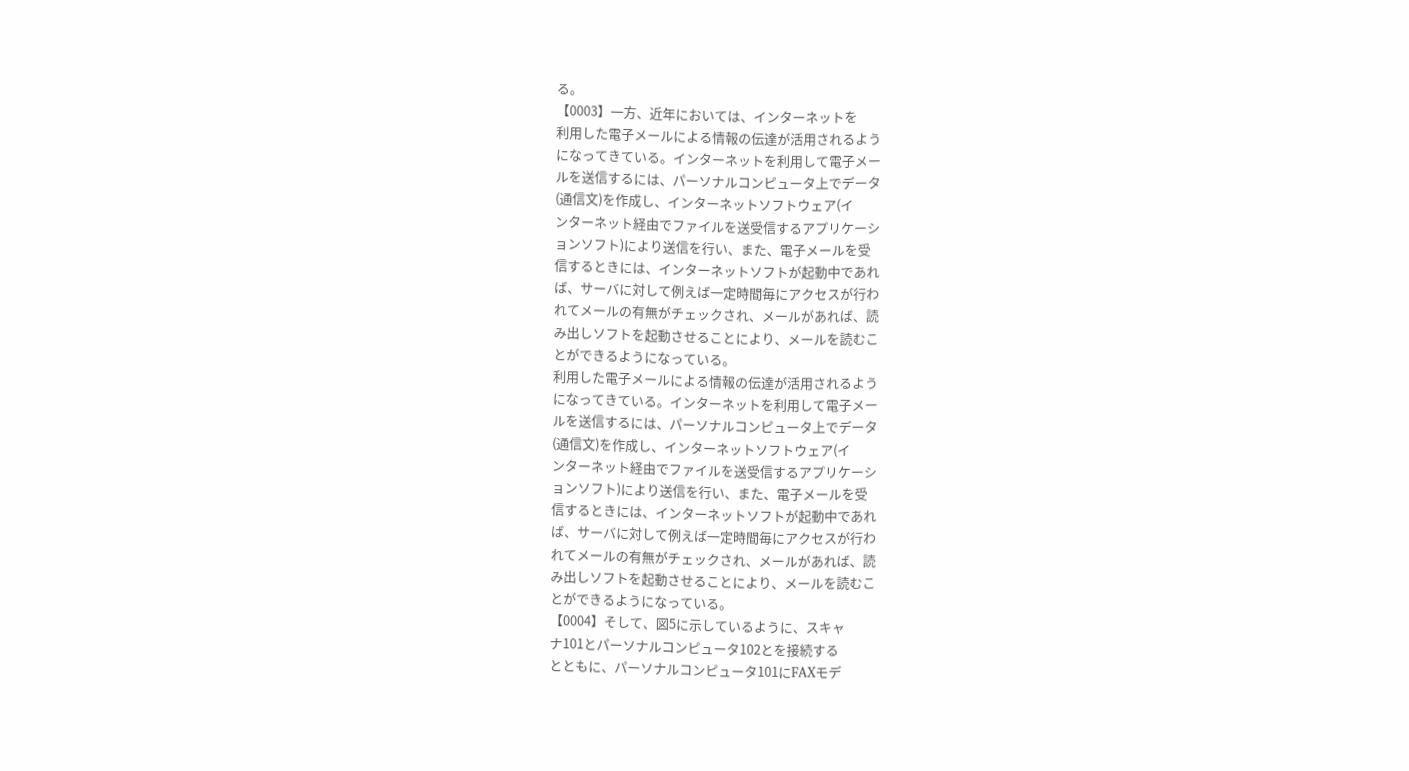る。
【0003】一方、近年においては、インターネットを
利用した電子メールによる情報の伝達が活用されるよう
になってきている。インターネットを利用して電子メー
ルを送信するには、パーソナルコンピュータ上でデータ
(通信文)を作成し、インターネットソフトウェア(イ
ンターネット経由でファイルを送受信するアプリケーシ
ョンソフト)により送信を行い、また、電子メールを受
信するときには、インターネットソフトが起動中であれ
ば、サーバに対して例えば一定時間毎にアクセスが行わ
れてメールの有無がチェックされ、メールがあれば、読
み出しソフトを起動させることにより、メールを読むこ
とができるようになっている。
利用した電子メールによる情報の伝達が活用されるよう
になってきている。インターネットを利用して電子メー
ルを送信するには、パーソナルコンピュータ上でデータ
(通信文)を作成し、インターネットソフトウェア(イ
ンターネット経由でファイルを送受信するアプリケーシ
ョンソフト)により送信を行い、また、電子メールを受
信するときには、インターネットソフトが起動中であれ
ば、サーバに対して例えば一定時間毎にアクセスが行わ
れてメールの有無がチェックされ、メールがあれば、読
み出しソフトを起動させることにより、メールを読むこ
とができるようになっている。
【0004】そして、図5に示しているように、スキャ
ナ101とパーソナルコンピュータ102とを接続する
とともに、パーソナルコンピュータ101にFAXモデ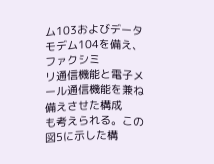ム103およびデータモデム104を備え、ファクシミ
リ通信機能と電子メール通信機能を兼ね備えさせた構成
も考えられる。この図5に示した構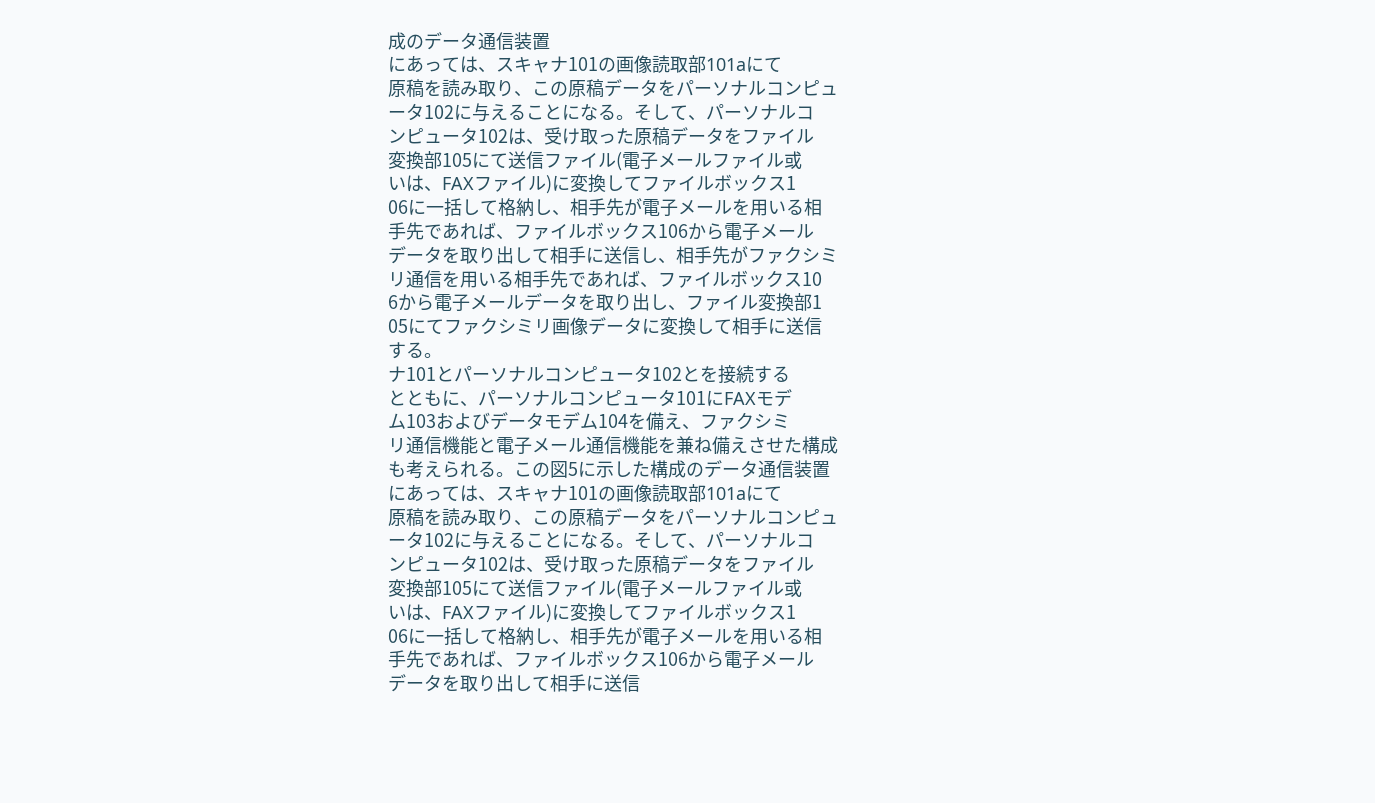成のデータ通信装置
にあっては、スキャナ101の画像読取部101aにて
原稿を読み取り、この原稿データをパーソナルコンピュ
ータ102に与えることになる。そして、パーソナルコ
ンピュータ102は、受け取った原稿データをファイル
変換部105にて送信ファイル(電子メールファイル或
いは、FAXファイル)に変換してファイルボックス1
06に一括して格納し、相手先が電子メールを用いる相
手先であれば、ファイルボックス106から電子メール
データを取り出して相手に送信し、相手先がファクシミ
リ通信を用いる相手先であれば、ファイルボックス10
6から電子メールデータを取り出し、ファイル変換部1
05にてファクシミリ画像データに変換して相手に送信
する。
ナ101とパーソナルコンピュータ102とを接続する
とともに、パーソナルコンピュータ101にFAXモデ
ム103およびデータモデム104を備え、ファクシミ
リ通信機能と電子メール通信機能を兼ね備えさせた構成
も考えられる。この図5に示した構成のデータ通信装置
にあっては、スキャナ101の画像読取部101aにて
原稿を読み取り、この原稿データをパーソナルコンピュ
ータ102に与えることになる。そして、パーソナルコ
ンピュータ102は、受け取った原稿データをファイル
変換部105にて送信ファイル(電子メールファイル或
いは、FAXファイル)に変換してファイルボックス1
06に一括して格納し、相手先が電子メールを用いる相
手先であれば、ファイルボックス106から電子メール
データを取り出して相手に送信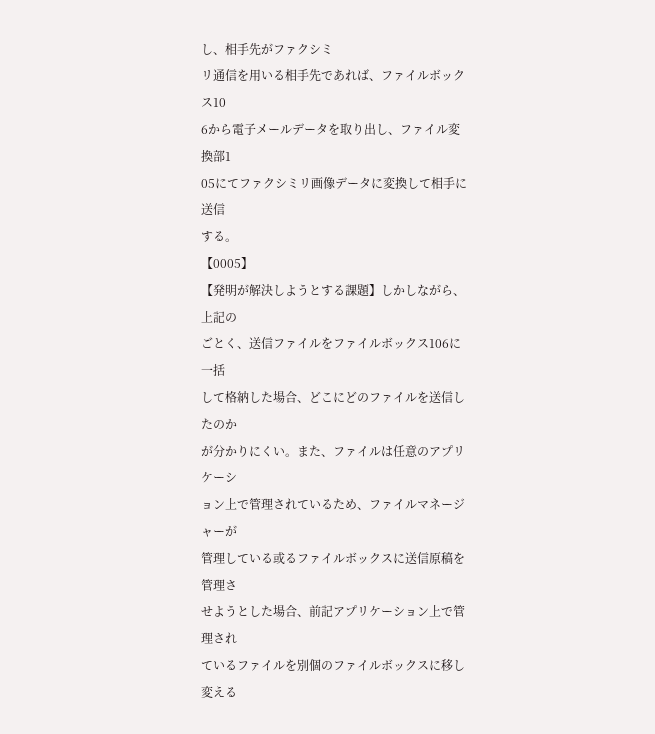し、相手先がファクシミ
リ通信を用いる相手先であれば、ファイルボックス10
6から電子メールデータを取り出し、ファイル変換部1
05にてファクシミリ画像データに変換して相手に送信
する。
【0005】
【発明が解決しようとする課題】しかしながら、上記の
ごとく、送信ファイルをファイルボックス106に一括
して格納した場合、どこにどのファイルを送信したのか
が分かりにくい。また、ファイルは任意のアプリケーシ
ョン上で管理されているため、ファイルマネージャーが
管理している或るファイルボックスに送信原稿を管理さ
せようとした場合、前記アプリケーション上で管理され
ているファイルを別個のファイルボックスに移し変える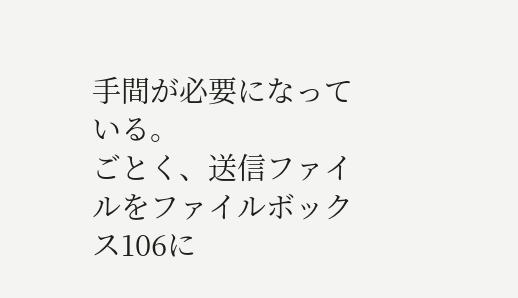手間が必要になっている。
ごとく、送信ファイルをファイルボックス106に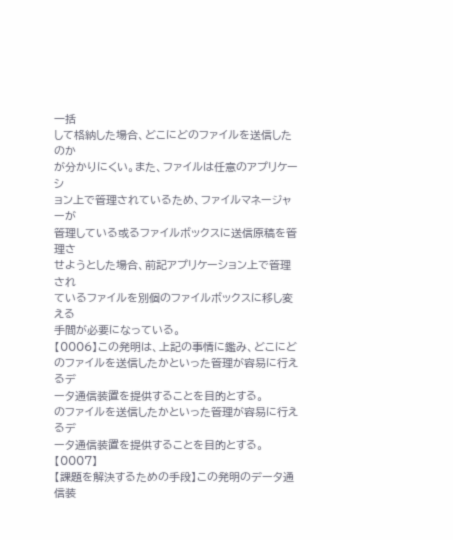一括
して格納した場合、どこにどのファイルを送信したのか
が分かりにくい。また、ファイルは任意のアプリケーシ
ョン上で管理されているため、ファイルマネージャーが
管理している或るファイルボックスに送信原稿を管理さ
せようとした場合、前記アプリケーション上で管理され
ているファイルを別個のファイルボックスに移し変える
手間が必要になっている。
【0006】この発明は、上記の事情に鑑み、どこにど
のファイルを送信したかといった管理が容易に行えるデ
ータ通信装置を提供することを目的とする。
のファイルを送信したかといった管理が容易に行えるデ
ータ通信装置を提供することを目的とする。
【0007】
【課題を解決するための手段】この発明のデータ通信装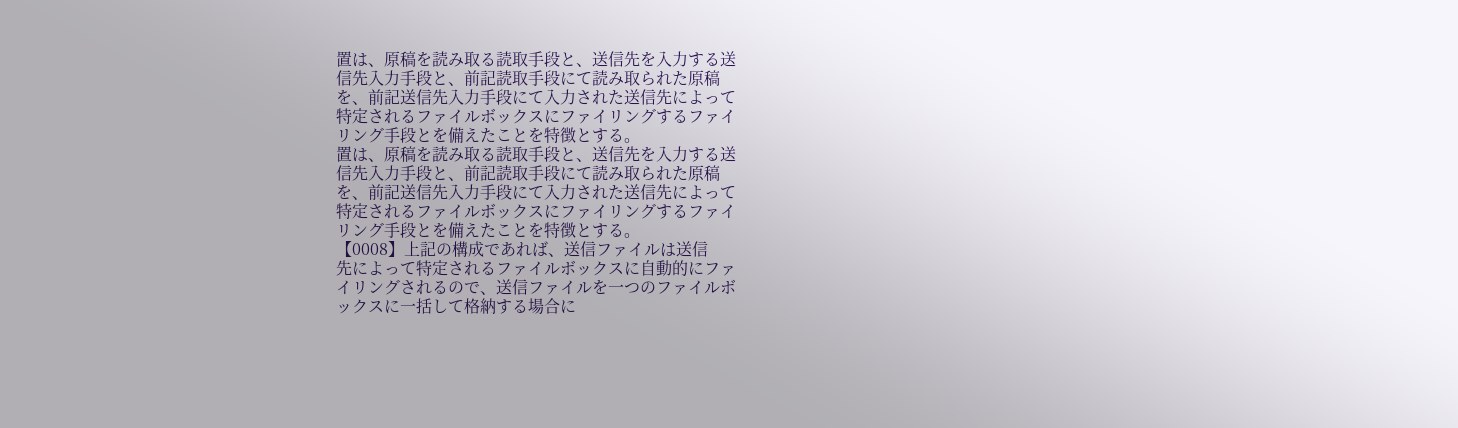置は、原稿を読み取る読取手段と、送信先を入力する送
信先入力手段と、前記読取手段にて読み取られた原稿
を、前記送信先入力手段にて入力された送信先によって
特定されるファイルボックスにファイリングするファイ
リング手段とを備えたことを特徴とする。
置は、原稿を読み取る読取手段と、送信先を入力する送
信先入力手段と、前記読取手段にて読み取られた原稿
を、前記送信先入力手段にて入力された送信先によって
特定されるファイルボックスにファイリングするファイ
リング手段とを備えたことを特徴とする。
【0008】上記の構成であれば、送信ファイルは送信
先によって特定されるファイルボックスに自動的にファ
イリングされるので、送信ファイルを一つのファイルボ
ックスに一括して格納する場合に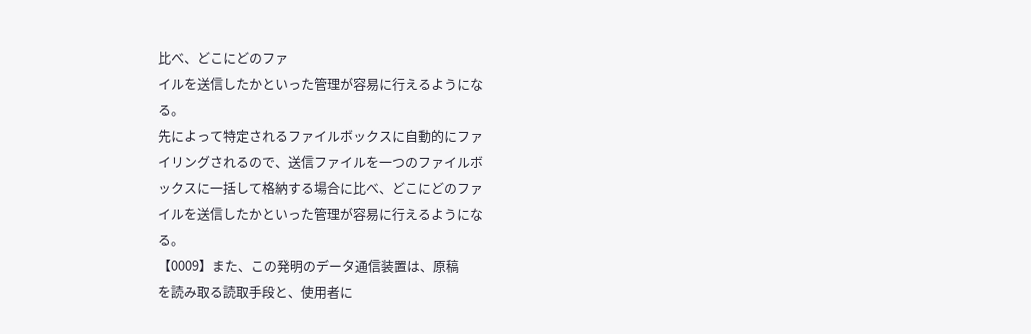比べ、どこにどのファ
イルを送信したかといった管理が容易に行えるようにな
る。
先によって特定されるファイルボックスに自動的にファ
イリングされるので、送信ファイルを一つのファイルボ
ックスに一括して格納する場合に比べ、どこにどのファ
イルを送信したかといった管理が容易に行えるようにな
る。
【0009】また、この発明のデータ通信装置は、原稿
を読み取る読取手段と、使用者に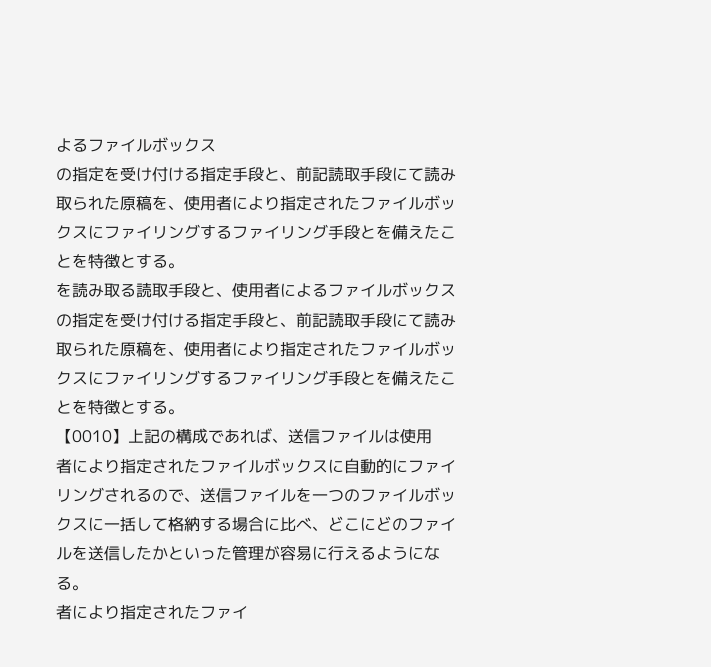よるファイルボックス
の指定を受け付ける指定手段と、前記読取手段にて読み
取られた原稿を、使用者により指定されたファイルボッ
クスにファイリングするファイリング手段とを備えたこ
とを特徴とする。
を読み取る読取手段と、使用者によるファイルボックス
の指定を受け付ける指定手段と、前記読取手段にて読み
取られた原稿を、使用者により指定されたファイルボッ
クスにファイリングするファイリング手段とを備えたこ
とを特徴とする。
【0010】上記の構成であれば、送信ファイルは使用
者により指定されたファイルボックスに自動的にファイ
リングされるので、送信ファイルを一つのファイルボッ
クスに一括して格納する場合に比べ、どこにどのファイ
ルを送信したかといった管理が容易に行えるようにな
る。
者により指定されたファイ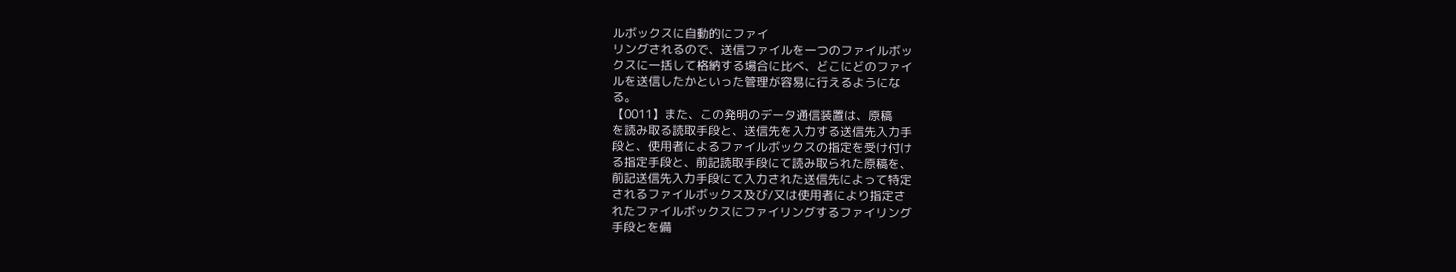ルボックスに自動的にファイ
リングされるので、送信ファイルを一つのファイルボッ
クスに一括して格納する場合に比べ、どこにどのファイ
ルを送信したかといった管理が容易に行えるようにな
る。
【0011】また、この発明のデータ通信装置は、原稿
を読み取る読取手段と、送信先を入力する送信先入力手
段と、使用者によるファイルボックスの指定を受け付け
る指定手段と、前記読取手段にて読み取られた原稿を、
前記送信先入力手段にて入力された送信先によって特定
されるファイルボックス及び/又は使用者により指定さ
れたファイルボックスにファイリングするファイリング
手段とを備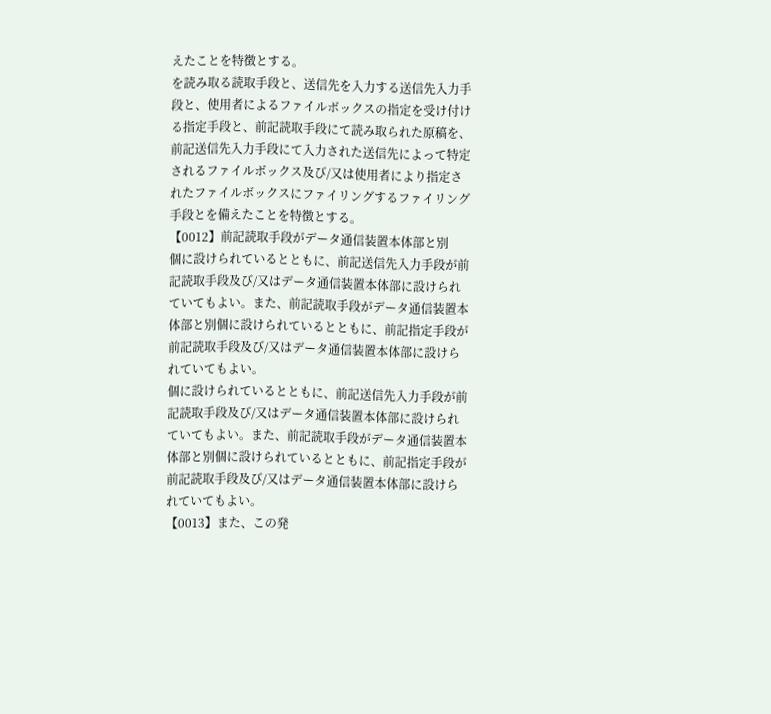えたことを特徴とする。
を読み取る読取手段と、送信先を入力する送信先入力手
段と、使用者によるファイルボックスの指定を受け付け
る指定手段と、前記読取手段にて読み取られた原稿を、
前記送信先入力手段にて入力された送信先によって特定
されるファイルボックス及び/又は使用者により指定さ
れたファイルボックスにファイリングするファイリング
手段とを備えたことを特徴とする。
【0012】前記読取手段がデータ通信装置本体部と別
個に設けられているとともに、前記送信先入力手段が前
記読取手段及び/又はデータ通信装置本体部に設けられ
ていてもよい。また、前記読取手段がデータ通信装置本
体部と別個に設けられているとともに、前記指定手段が
前記読取手段及び/又はデータ通信装置本体部に設けら
れていてもよい。
個に設けられているとともに、前記送信先入力手段が前
記読取手段及び/又はデータ通信装置本体部に設けられ
ていてもよい。また、前記読取手段がデータ通信装置本
体部と別個に設けられているとともに、前記指定手段が
前記読取手段及び/又はデータ通信装置本体部に設けら
れていてもよい。
【0013】また、この発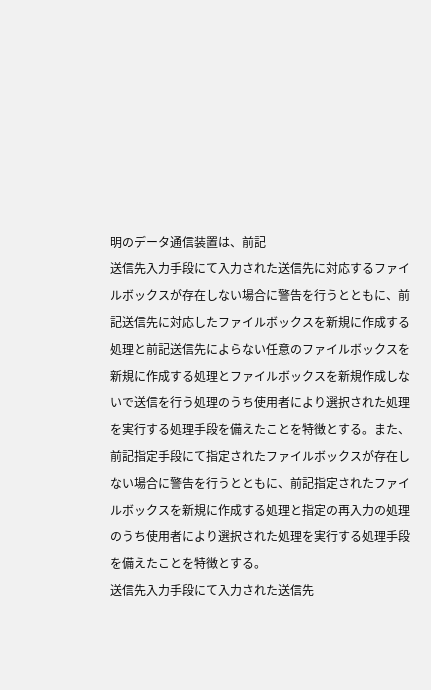明のデータ通信装置は、前記
送信先入力手段にて入力された送信先に対応するファイ
ルボックスが存在しない場合に警告を行うとともに、前
記送信先に対応したファイルボックスを新規に作成する
処理と前記送信先によらない任意のファイルボックスを
新規に作成する処理とファイルボックスを新規作成しな
いで送信を行う処理のうち使用者により選択された処理
を実行する処理手段を備えたことを特徴とする。また、
前記指定手段にて指定されたファイルボックスが存在し
ない場合に警告を行うとともに、前記指定されたファイ
ルボックスを新規に作成する処理と指定の再入力の処理
のうち使用者により選択された処理を実行する処理手段
を備えたことを特徴とする。
送信先入力手段にて入力された送信先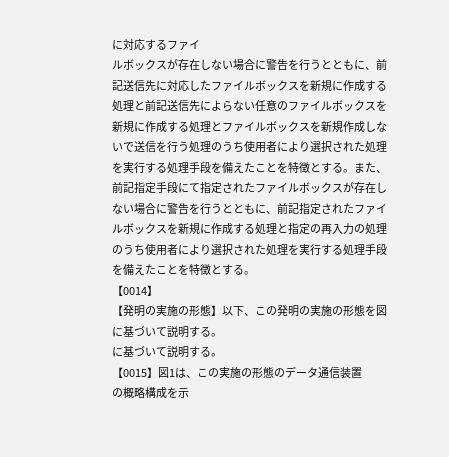に対応するファイ
ルボックスが存在しない場合に警告を行うとともに、前
記送信先に対応したファイルボックスを新規に作成する
処理と前記送信先によらない任意のファイルボックスを
新規に作成する処理とファイルボックスを新規作成しな
いで送信を行う処理のうち使用者により選択された処理
を実行する処理手段を備えたことを特徴とする。また、
前記指定手段にて指定されたファイルボックスが存在し
ない場合に警告を行うとともに、前記指定されたファイ
ルボックスを新規に作成する処理と指定の再入力の処理
のうち使用者により選択された処理を実行する処理手段
を備えたことを特徴とする。
【0014】
【発明の実施の形態】以下、この発明の実施の形態を図
に基づいて説明する。
に基づいて説明する。
【0015】図1は、この実施の形態のデータ通信装置
の概略構成を示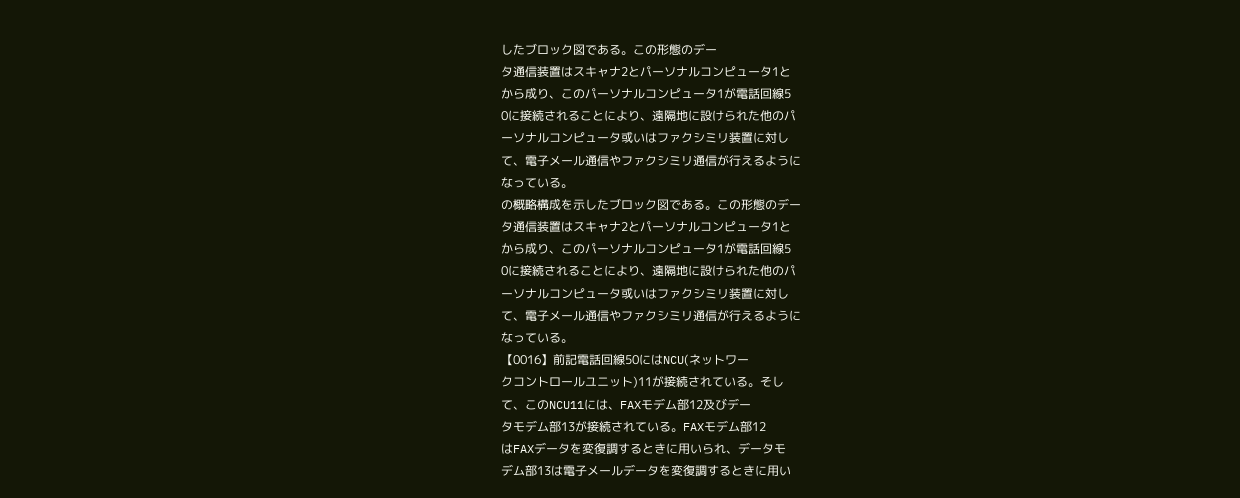したブロック図である。この形態のデー
タ通信装置はスキャナ2とパーソナルコンピュータ1と
から成り、このパーソナルコンピュータ1が電話回線5
0に接続されることにより、遠隔地に設けられた他のパ
ーソナルコンピュータ或いはファクシミリ装置に対し
て、電子メール通信やファクシミリ通信が行えるように
なっている。
の概略構成を示したブロック図である。この形態のデー
タ通信装置はスキャナ2とパーソナルコンピュータ1と
から成り、このパーソナルコンピュータ1が電話回線5
0に接続されることにより、遠隔地に設けられた他のパ
ーソナルコンピュータ或いはファクシミリ装置に対し
て、電子メール通信やファクシミリ通信が行えるように
なっている。
【0016】前記電話回線50にはNCU(ネットワー
クコントロールユニット)11が接続されている。そし
て、このNCU11には、FAXモデム部12及びデー
タモデム部13が接続されている。FAXモデム部12
はFAXデータを変復調するときに用いられ、データモ
デム部13は電子メールデータを変復調するときに用い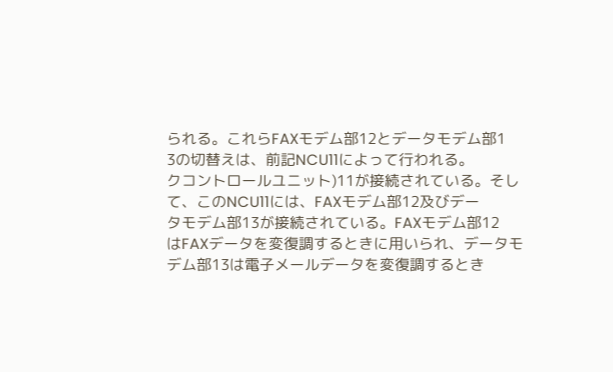られる。これらFAXモデム部12とデータモデム部1
3の切替えは、前記NCU11によって行われる。
クコントロールユニット)11が接続されている。そし
て、このNCU11には、FAXモデム部12及びデー
タモデム部13が接続されている。FAXモデム部12
はFAXデータを変復調するときに用いられ、データモ
デム部13は電子メールデータを変復調するとき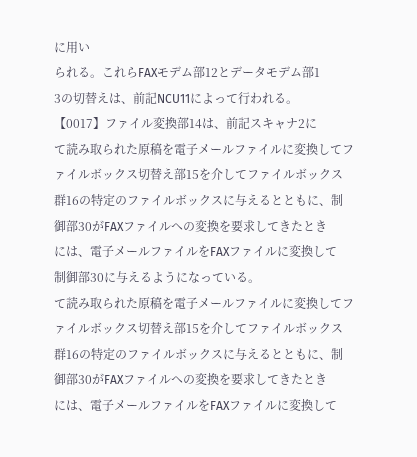に用い
られる。これらFAXモデム部12とデータモデム部1
3の切替えは、前記NCU11によって行われる。
【0017】ファイル変換部14は、前記スキャナ2に
て読み取られた原稿を電子メールファイルに変換してフ
ァイルボックス切替え部15を介してファイルボックス
群16の特定のファイルボックスに与えるとともに、制
御部30がFAXファイルへの変換を要求してきたとき
には、電子メールファイルをFAXファイルに変換して
制御部30に与えるようになっている。
て読み取られた原稿を電子メールファイルに変換してフ
ァイルボックス切替え部15を介してファイルボックス
群16の特定のファイルボックスに与えるとともに、制
御部30がFAXファイルへの変換を要求してきたとき
には、電子メールファイルをFAXファイルに変換して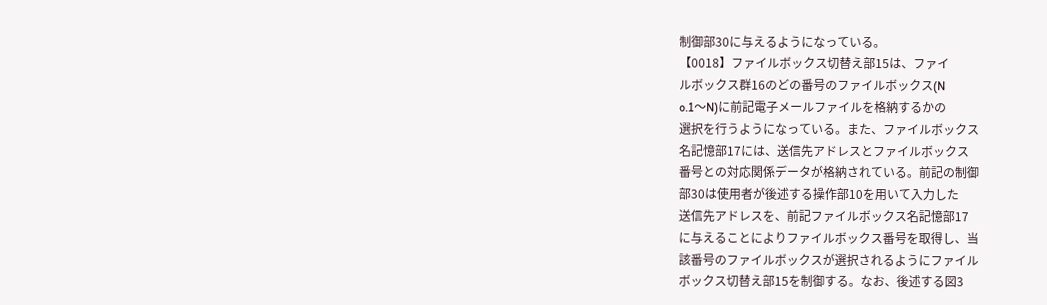制御部30に与えるようになっている。
【0018】ファイルボックス切替え部15は、ファイ
ルボックス群16のどの番号のファイルボックス(N
o.1〜N)に前記電子メールファイルを格納するかの
選択を行うようになっている。また、ファイルボックス
名記憶部17には、送信先アドレスとファイルボックス
番号との対応関係データが格納されている。前記の制御
部30は使用者が後述する操作部10を用いて入力した
送信先アドレスを、前記ファイルボックス名記憶部17
に与えることによりファイルボックス番号を取得し、当
該番号のファイルボックスが選択されるようにファイル
ボックス切替え部15を制御する。なお、後述する図3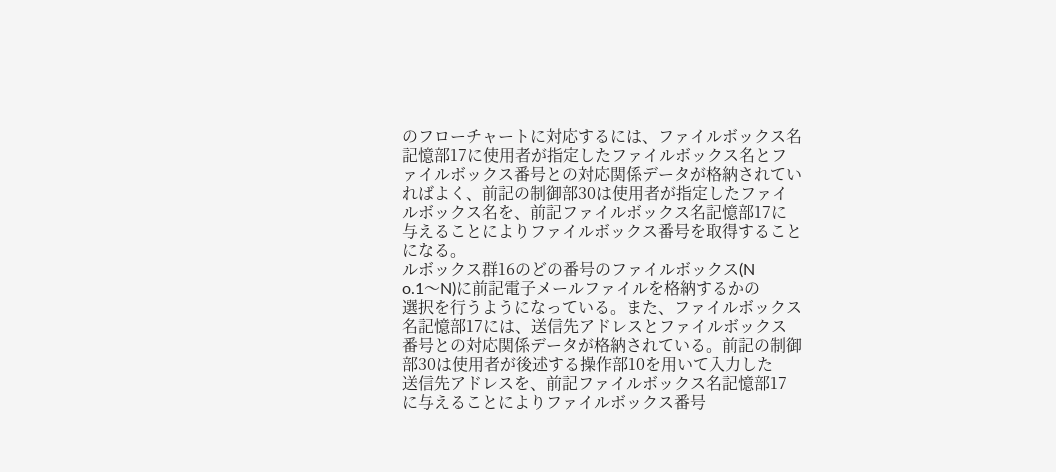のフローチャートに対応するには、ファイルボックス名
記憶部17に使用者が指定したファイルボックス名とフ
ァイルボックス番号との対応関係データが格納されてい
ればよく、前記の制御部30は使用者が指定したファイ
ルボックス名を、前記ファイルボックス名記憶部17に
与えることによりファイルボックス番号を取得すること
になる。
ルボックス群16のどの番号のファイルボックス(N
o.1〜N)に前記電子メールファイルを格納するかの
選択を行うようになっている。また、ファイルボックス
名記憶部17には、送信先アドレスとファイルボックス
番号との対応関係データが格納されている。前記の制御
部30は使用者が後述する操作部10を用いて入力した
送信先アドレスを、前記ファイルボックス名記憶部17
に与えることによりファイルボックス番号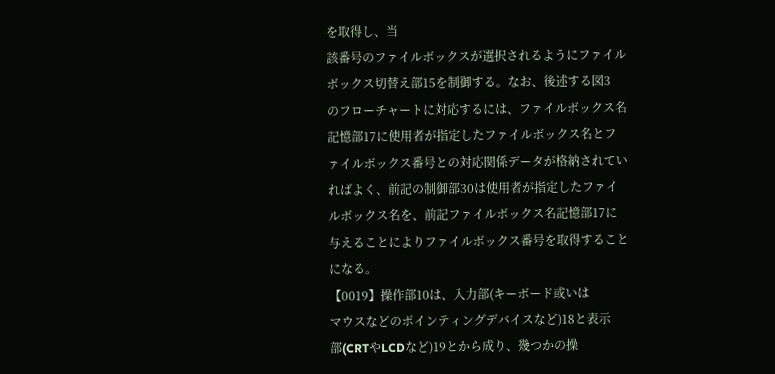を取得し、当
該番号のファイルボックスが選択されるようにファイル
ボックス切替え部15を制御する。なお、後述する図3
のフローチャートに対応するには、ファイルボックス名
記憶部17に使用者が指定したファイルボックス名とフ
ァイルボックス番号との対応関係データが格納されてい
ればよく、前記の制御部30は使用者が指定したファイ
ルボックス名を、前記ファイルボックス名記憶部17に
与えることによりファイルボックス番号を取得すること
になる。
【0019】操作部10は、入力部(キーボード或いは
マウスなどのポインティングデバイスなど)18と表示
部(CRTやLCDなど)19とから成り、幾つかの操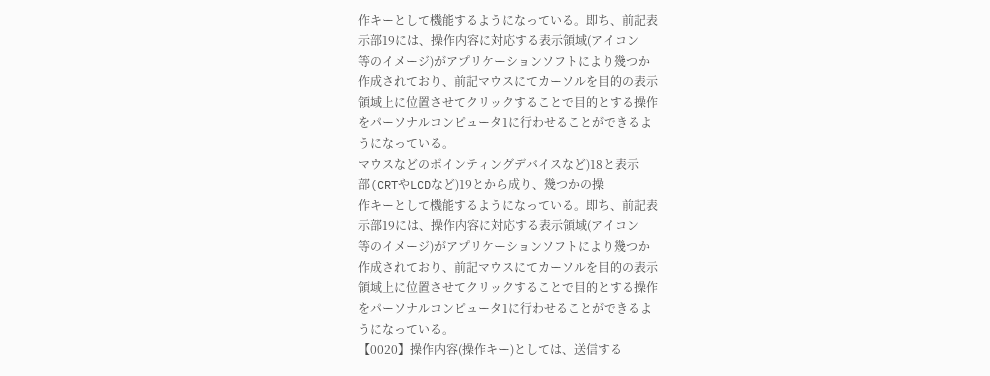作キーとして機能するようになっている。即ち、前記表
示部19には、操作内容に対応する表示領域(アイコン
等のイメージ)がアプリケーションソフトにより幾つか
作成されており、前記マウスにてカーソルを目的の表示
領域上に位置させてクリックすることで目的とする操作
をパーソナルコンピュータ1に行わせることができるよ
うになっている。
マウスなどのポインティングデバイスなど)18と表示
部(CRTやLCDなど)19とから成り、幾つかの操
作キーとして機能するようになっている。即ち、前記表
示部19には、操作内容に対応する表示領域(アイコン
等のイメージ)がアプリケーションソフトにより幾つか
作成されており、前記マウスにてカーソルを目的の表示
領域上に位置させてクリックすることで目的とする操作
をパーソナルコンピュータ1に行わせることができるよ
うになっている。
【0020】操作内容(操作キー)としては、送信する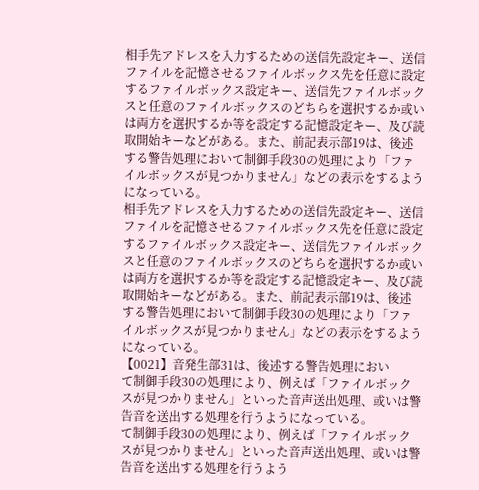相手先アドレスを入力するための送信先設定キー、送信
ファイルを記憶させるファイルボックス先を任意に設定
するファイルボックス設定キー、送信先ファイルボック
スと任意のファイルボックスのどちらを選択するか或い
は両方を選択するか等を設定する記憶設定キー、及び読
取開始キーなどがある。また、前記表示部19は、後述
する警告処理において制御手段30の処理により「ファ
イルボックスが見つかりません」などの表示をするよう
になっている。
相手先アドレスを入力するための送信先設定キー、送信
ファイルを記憶させるファイルボックス先を任意に設定
するファイルボックス設定キー、送信先ファイルボック
スと任意のファイルボックスのどちらを選択するか或い
は両方を選択するか等を設定する記憶設定キー、及び読
取開始キーなどがある。また、前記表示部19は、後述
する警告処理において制御手段30の処理により「ファ
イルボックスが見つかりません」などの表示をするよう
になっている。
【0021】音発生部31は、後述する警告処理におい
て制御手段30の処理により、例えば「ファイルボック
スが見つかりません」といった音声送出処理、或いは警
告音を送出する処理を行うようになっている。
て制御手段30の処理により、例えば「ファイルボック
スが見つかりません」といった音声送出処理、或いは警
告音を送出する処理を行うよう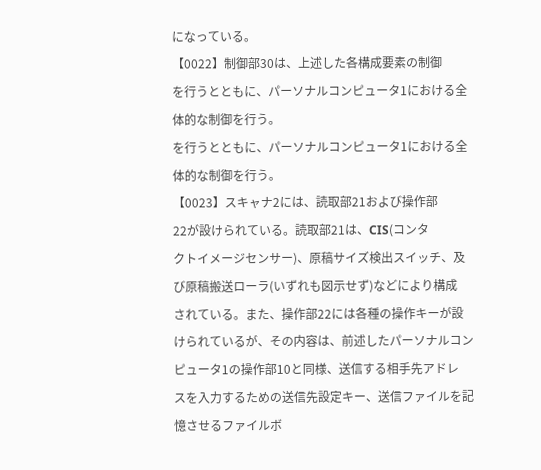になっている。
【0022】制御部30は、上述した各構成要素の制御
を行うとともに、パーソナルコンピュータ1における全
体的な制御を行う。
を行うとともに、パーソナルコンピュータ1における全
体的な制御を行う。
【0023】スキャナ2には、読取部21および操作部
22が設けられている。読取部21は、CIS(コンタ
クトイメージセンサー)、原稿サイズ検出スイッチ、及
び原稿搬送ローラ(いずれも図示せず)などにより構成
されている。また、操作部22には各種の操作キーが設
けられているが、その内容は、前述したパーソナルコン
ピュータ1の操作部10と同様、送信する相手先アドレ
スを入力するための送信先設定キー、送信ファイルを記
憶させるファイルボ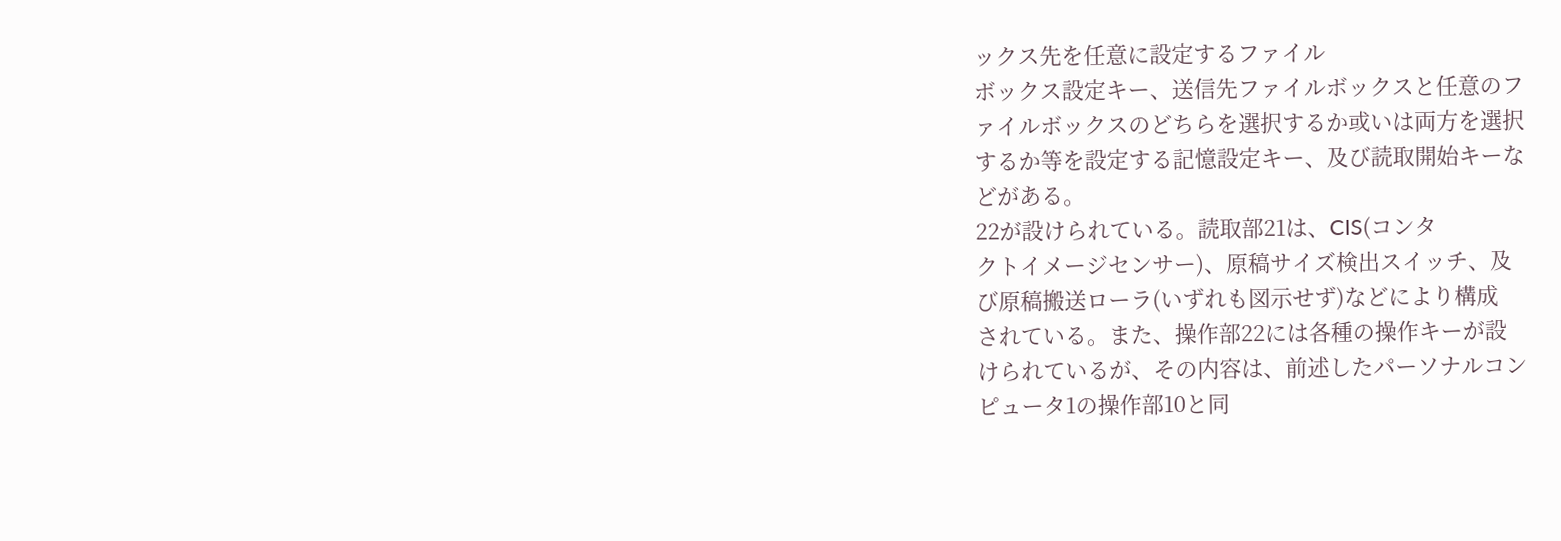ックス先を任意に設定するファイル
ボックス設定キー、送信先ファイルボックスと任意のフ
ァイルボックスのどちらを選択するか或いは両方を選択
するか等を設定する記憶設定キー、及び読取開始キーな
どがある。
22が設けられている。読取部21は、CIS(コンタ
クトイメージセンサー)、原稿サイズ検出スイッチ、及
び原稿搬送ローラ(いずれも図示せず)などにより構成
されている。また、操作部22には各種の操作キーが設
けられているが、その内容は、前述したパーソナルコン
ピュータ1の操作部10と同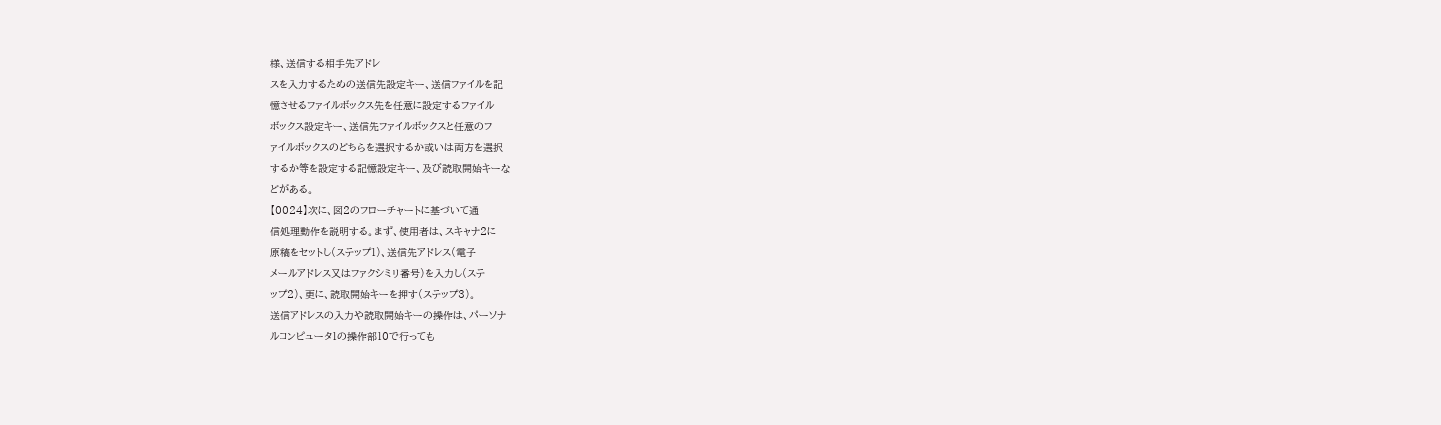様、送信する相手先アドレ
スを入力するための送信先設定キー、送信ファイルを記
憶させるファイルボックス先を任意に設定するファイル
ボックス設定キー、送信先ファイルボックスと任意のフ
ァイルボックスのどちらを選択するか或いは両方を選択
するか等を設定する記憶設定キー、及び読取開始キーな
どがある。
【0024】次に、図2のフローチャートに基づいて通
信処理動作を説明する。まず、使用者は、スキャナ2に
原稿をセットし(ステップ1)、送信先アドレス(電子
メールアドレス又はファクシミリ番号)を入力し(ステ
ップ2)、更に、読取開始キーを押す(ステップ3)。
送信アドレスの入力や読取開始キーの操作は、パーソナ
ルコンピュータ1の操作部10で行っても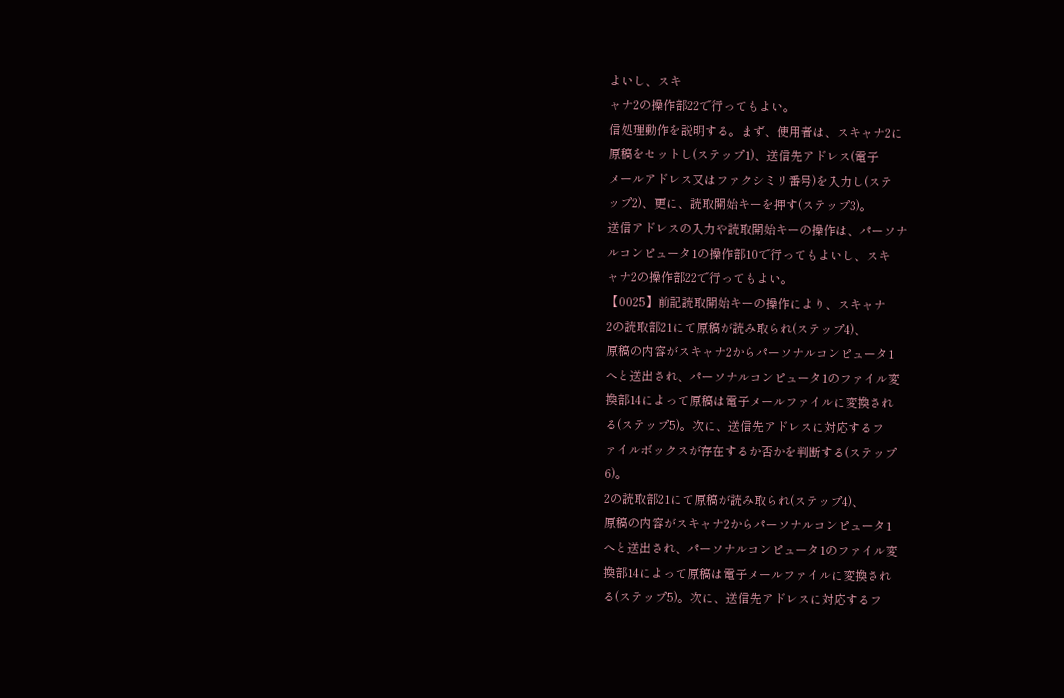よいし、スキ
ャナ2の操作部22で行ってもよい。
信処理動作を説明する。まず、使用者は、スキャナ2に
原稿をセットし(ステップ1)、送信先アドレス(電子
メールアドレス又はファクシミリ番号)を入力し(ステ
ップ2)、更に、読取開始キーを押す(ステップ3)。
送信アドレスの入力や読取開始キーの操作は、パーソナ
ルコンピュータ1の操作部10で行ってもよいし、スキ
ャナ2の操作部22で行ってもよい。
【0025】前記読取開始キーの操作により、スキャナ
2の読取部21にて原稿が読み取られ(ステップ4)、
原稿の内容がスキャナ2からパーソナルコンピュータ1
へと送出され、パーソナルコンピュータ1のファイル変
換部14によって原稿は電子メールファイルに変換され
る(ステップ5)。次に、送信先アドレスに対応するフ
ァイルボックスが存在するか否かを判断する(ステップ
6)。
2の読取部21にて原稿が読み取られ(ステップ4)、
原稿の内容がスキャナ2からパーソナルコンピュータ1
へと送出され、パーソナルコンピュータ1のファイル変
換部14によって原稿は電子メールファイルに変換され
る(ステップ5)。次に、送信先アドレスに対応するフ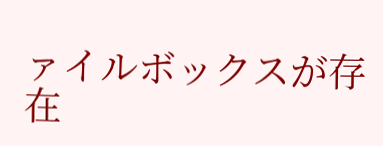ァイルボックスが存在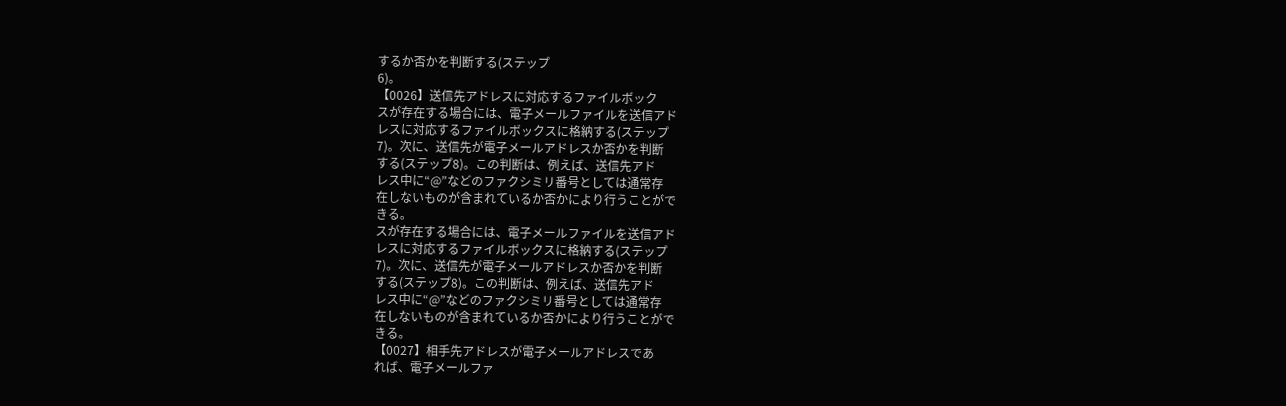するか否かを判断する(ステップ
6)。
【0026】送信先アドレスに対応するファイルボック
スが存在する場合には、電子メールファイルを送信アド
レスに対応するファイルボックスに格納する(ステップ
7)。次に、送信先が電子メールアドレスか否かを判断
する(ステップ8)。この判断は、例えば、送信先アド
レス中に“@”などのファクシミリ番号としては通常存
在しないものが含まれているか否かにより行うことがで
きる。
スが存在する場合には、電子メールファイルを送信アド
レスに対応するファイルボックスに格納する(ステップ
7)。次に、送信先が電子メールアドレスか否かを判断
する(ステップ8)。この判断は、例えば、送信先アド
レス中に“@”などのファクシミリ番号としては通常存
在しないものが含まれているか否かにより行うことがで
きる。
【0027】相手先アドレスが電子メールアドレスであ
れば、電子メールファ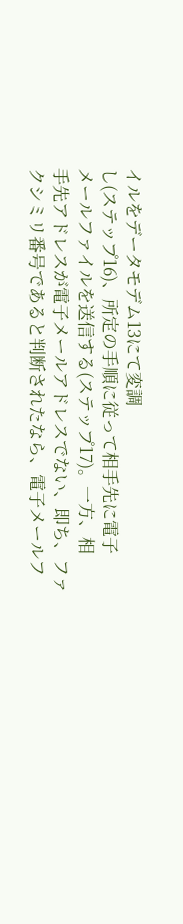イルをデータモデム13にて変調
し(ステップ16)、所定の手順に従って相手先に電子
メールファイルを送信する(ステップ17)。一方、相
手先アドレスが電子メールアドレスでない、即ち、ファ
クシミリ番号であると判断されたなら、電子メールフ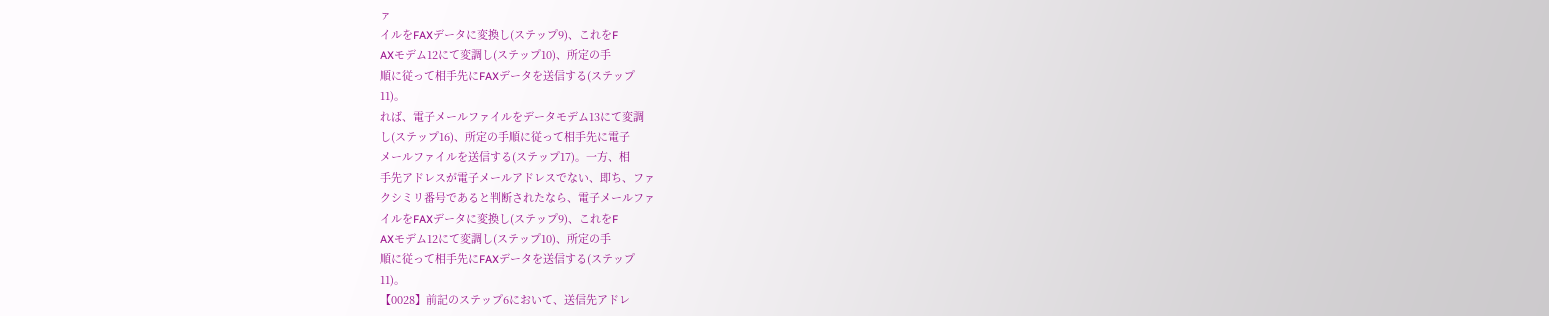ァ
イルをFAXデータに変換し(ステップ9)、これをF
AXモデム12にて変調し(ステップ10)、所定の手
順に従って相手先にFAXデータを送信する(ステップ
11)。
れば、電子メールファイルをデータモデム13にて変調
し(ステップ16)、所定の手順に従って相手先に電子
メールファイルを送信する(ステップ17)。一方、相
手先アドレスが電子メールアドレスでない、即ち、ファ
クシミリ番号であると判断されたなら、電子メールファ
イルをFAXデータに変換し(ステップ9)、これをF
AXモデム12にて変調し(ステップ10)、所定の手
順に従って相手先にFAXデータを送信する(ステップ
11)。
【0028】前記のステップ6において、送信先アドレ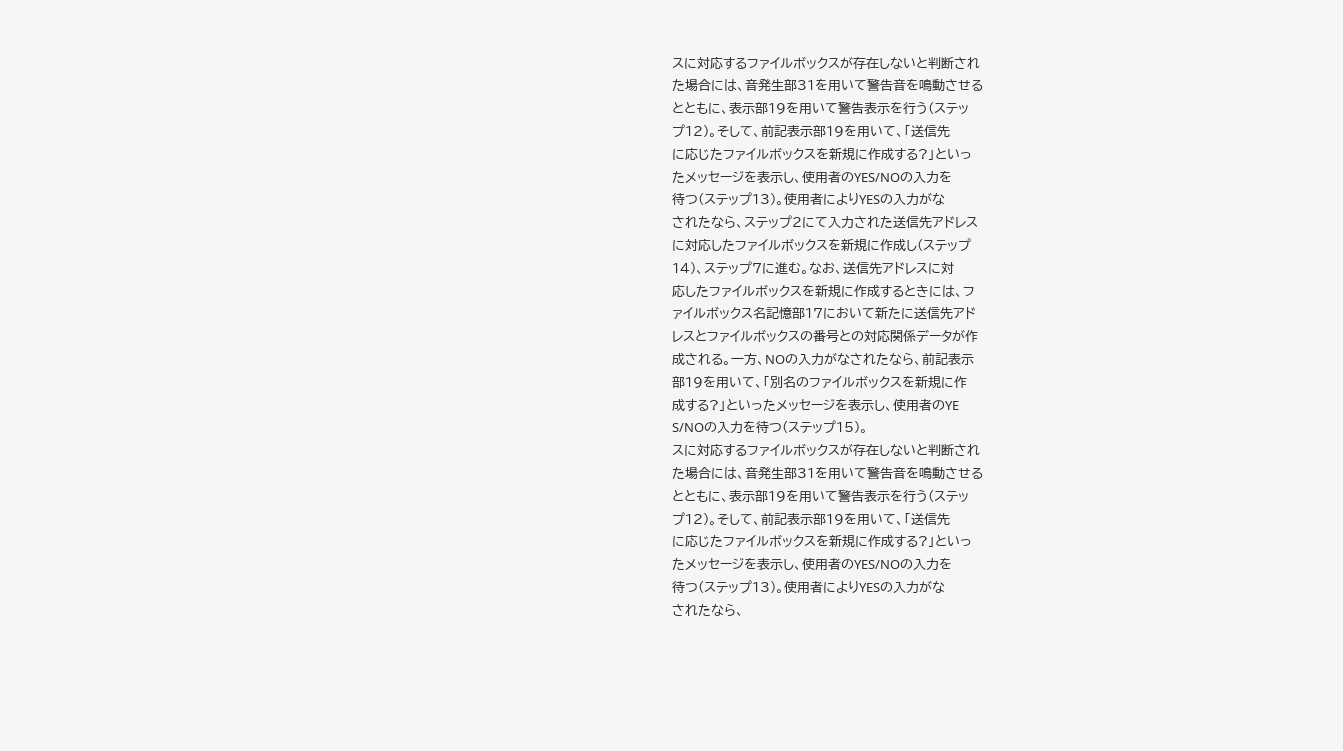スに対応するファイルボックスが存在しないと判断され
た場合には、音発生部31を用いて警告音を鳴動させる
とともに、表示部19を用いて警告表示を行う(ステッ
プ12)。そして、前記表示部19を用いて、「送信先
に応じたファイルボックスを新規に作成する?」といっ
たメッセージを表示し、使用者のYES/NOの入力を
待つ(ステップ13)。使用者によりYESの入力がな
されたなら、ステップ2にて入力された送信先アドレス
に対応したファイルボックスを新規に作成し(ステップ
14)、ステップ7に進む。なお、送信先アドレスに対
応したファイルボックスを新規に作成するときには、フ
ァイルボックス名記憶部17において新たに送信先アド
レスとファイルボックスの番号との対応関係データが作
成される。一方、NOの入力がなされたなら、前記表示
部19を用いて、「別名のファイルボックスを新規に作
成する?」といったメッセージを表示し、使用者のYE
S/NOの入力を待つ(ステップ15)。
スに対応するファイルボックスが存在しないと判断され
た場合には、音発生部31を用いて警告音を鳴動させる
とともに、表示部19を用いて警告表示を行う(ステッ
プ12)。そして、前記表示部19を用いて、「送信先
に応じたファイルボックスを新規に作成する?」といっ
たメッセージを表示し、使用者のYES/NOの入力を
待つ(ステップ13)。使用者によりYESの入力がな
されたなら、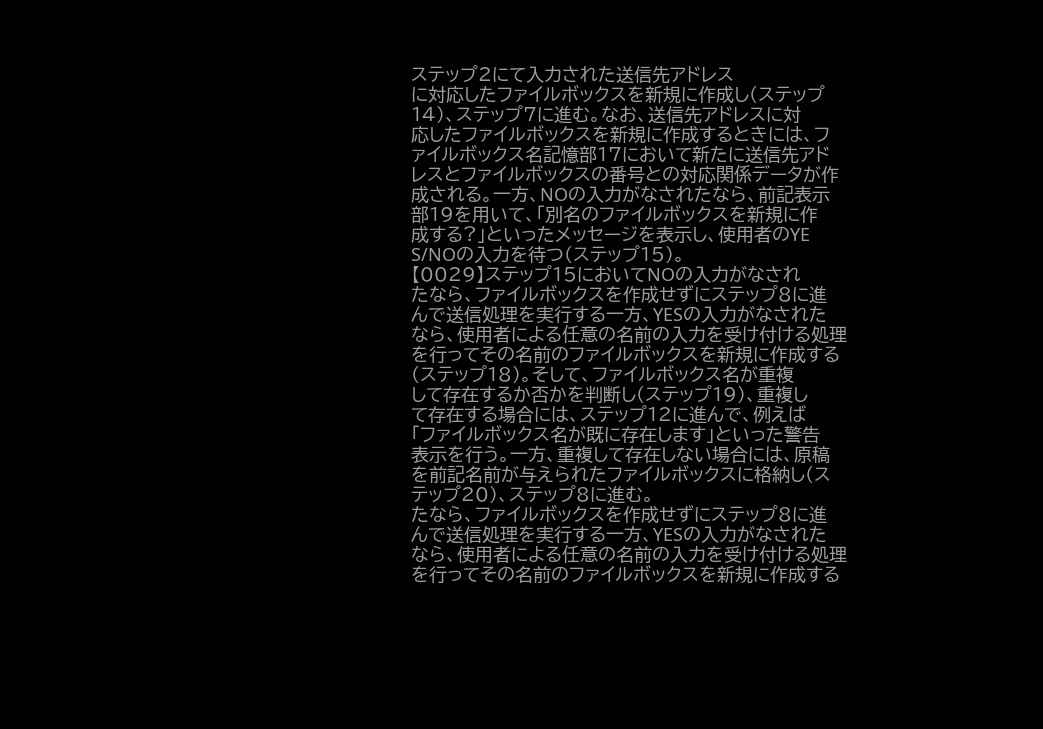ステップ2にて入力された送信先アドレス
に対応したファイルボックスを新規に作成し(ステップ
14)、ステップ7に進む。なお、送信先アドレスに対
応したファイルボックスを新規に作成するときには、フ
ァイルボックス名記憶部17において新たに送信先アド
レスとファイルボックスの番号との対応関係データが作
成される。一方、NOの入力がなされたなら、前記表示
部19を用いて、「別名のファイルボックスを新規に作
成する?」といったメッセージを表示し、使用者のYE
S/NOの入力を待つ(ステップ15)。
【0029】ステップ15においてNOの入力がなされ
たなら、ファイルボックスを作成せずにステップ8に進
んで送信処理を実行する一方、YESの入力がなされた
なら、使用者による任意の名前の入力を受け付ける処理
を行ってその名前のファイルボックスを新規に作成する
(ステップ18)。そして、ファイルボックス名が重複
して存在するか否かを判断し(ステップ19)、重複し
て存在する場合には、ステップ12に進んで、例えば
「ファイルボックス名が既に存在します」といった警告
表示を行う。一方、重複して存在しない場合には、原稿
を前記名前が与えられたファイルボックスに格納し(ス
テップ20)、ステップ8に進む。
たなら、ファイルボックスを作成せずにステップ8に進
んで送信処理を実行する一方、YESの入力がなされた
なら、使用者による任意の名前の入力を受け付ける処理
を行ってその名前のファイルボックスを新規に作成する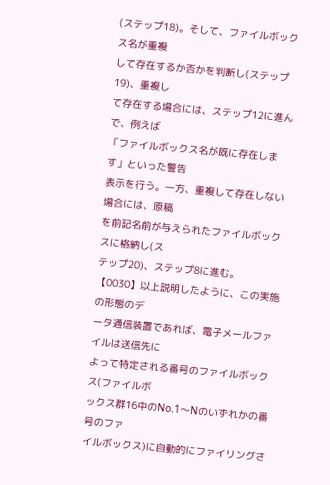(ステップ18)。そして、ファイルボックス名が重複
して存在するか否かを判断し(ステップ19)、重複し
て存在する場合には、ステップ12に進んで、例えば
「ファイルボックス名が既に存在します」といった警告
表示を行う。一方、重複して存在しない場合には、原稿
を前記名前が与えられたファイルボックスに格納し(ス
テップ20)、ステップ8に進む。
【0030】以上説明したように、この実施の形態のデ
ータ通信装置であれば、電子メールファイルは送信先に
よって特定される番号のファイルボックス(ファイルボ
ックス群16中のNo.1〜Nのいずれかの番号のファ
イルボックス)に自動的にファイリングさ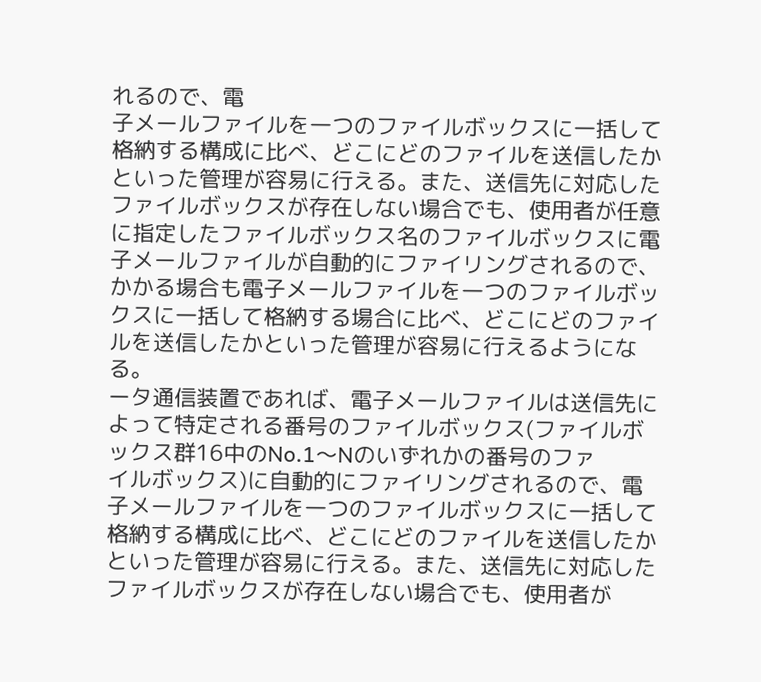れるので、電
子メールファイルを一つのファイルボックスに一括して
格納する構成に比べ、どこにどのファイルを送信したか
といった管理が容易に行える。また、送信先に対応した
ファイルボックスが存在しない場合でも、使用者が任意
に指定したファイルボックス名のファイルボックスに電
子メールファイルが自動的にファイリングされるので、
かかる場合も電子メールファイルを一つのファイルボッ
クスに一括して格納する場合に比べ、どこにどのファイ
ルを送信したかといった管理が容易に行えるようにな
る。
ータ通信装置であれば、電子メールファイルは送信先に
よって特定される番号のファイルボックス(ファイルボ
ックス群16中のNo.1〜Nのいずれかの番号のファ
イルボックス)に自動的にファイリングされるので、電
子メールファイルを一つのファイルボックスに一括して
格納する構成に比べ、どこにどのファイルを送信したか
といった管理が容易に行える。また、送信先に対応した
ファイルボックスが存在しない場合でも、使用者が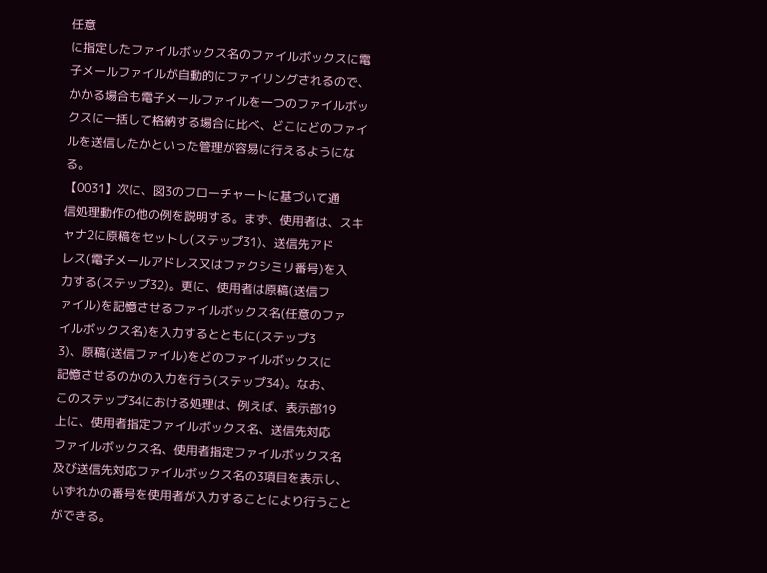任意
に指定したファイルボックス名のファイルボックスに電
子メールファイルが自動的にファイリングされるので、
かかる場合も電子メールファイルを一つのファイルボッ
クスに一括して格納する場合に比べ、どこにどのファイ
ルを送信したかといった管理が容易に行えるようにな
る。
【0031】次に、図3のフローチャートに基づいて通
信処理動作の他の例を説明する。まず、使用者は、スキ
ャナ2に原稿をセットし(ステップ31)、送信先アド
レス(電子メールアドレス又はファクシミリ番号)を入
力する(ステップ32)。更に、使用者は原稿(送信フ
ァイル)を記憶させるファイルボックス名(任意のファ
イルボックス名)を入力するとともに(ステップ3
3)、原稿(送信ファイル)をどのファイルボックスに
記憶させるのかの入力を行う(ステップ34)。なお、
このステップ34における処理は、例えば、表示部19
上に、使用者指定ファイルボックス名、送信先対応
ファイルボックス名、使用者指定ファイルボックス名
及び送信先対応ファイルボックス名の3項目を表示し、
いずれかの番号を使用者が入力することにより行うこと
ができる。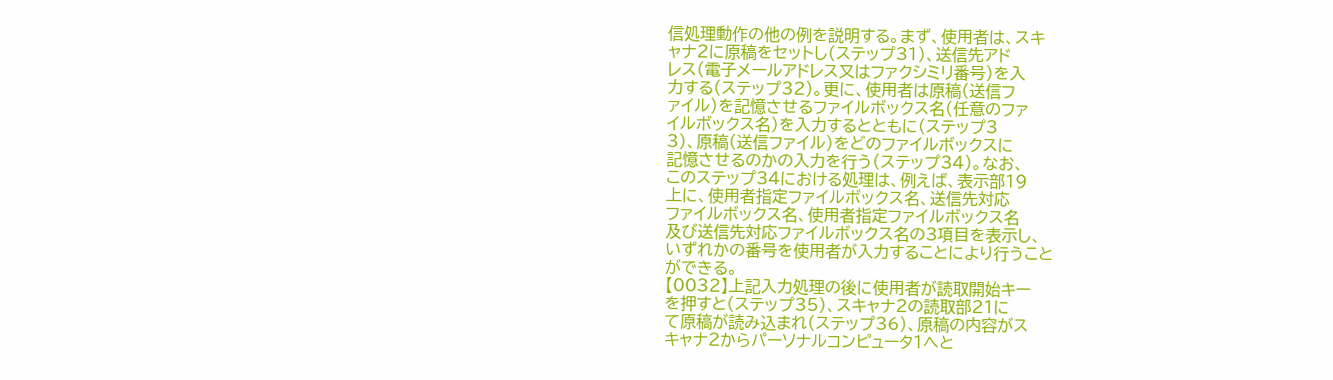信処理動作の他の例を説明する。まず、使用者は、スキ
ャナ2に原稿をセットし(ステップ31)、送信先アド
レス(電子メールアドレス又はファクシミリ番号)を入
力する(ステップ32)。更に、使用者は原稿(送信フ
ァイル)を記憶させるファイルボックス名(任意のファ
イルボックス名)を入力するとともに(ステップ3
3)、原稿(送信ファイル)をどのファイルボックスに
記憶させるのかの入力を行う(ステップ34)。なお、
このステップ34における処理は、例えば、表示部19
上に、使用者指定ファイルボックス名、送信先対応
ファイルボックス名、使用者指定ファイルボックス名
及び送信先対応ファイルボックス名の3項目を表示し、
いずれかの番号を使用者が入力することにより行うこと
ができる。
【0032】上記入力処理の後に使用者が読取開始キー
を押すと(ステップ35)、スキャナ2の読取部21に
て原稿が読み込まれ(ステップ36)、原稿の内容がス
キャナ2からパーソナルコンピュータ1へと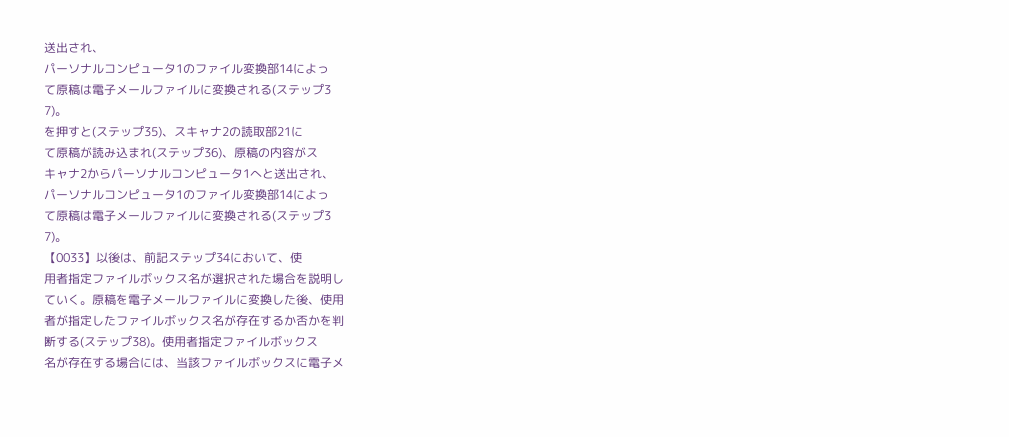送出され、
パーソナルコンピュータ1のファイル変換部14によっ
て原稿は電子メールファイルに変換される(ステップ3
7)。
を押すと(ステップ35)、スキャナ2の読取部21に
て原稿が読み込まれ(ステップ36)、原稿の内容がス
キャナ2からパーソナルコンピュータ1へと送出され、
パーソナルコンピュータ1のファイル変換部14によっ
て原稿は電子メールファイルに変換される(ステップ3
7)。
【0033】以後は、前記ステップ34において、使
用者指定ファイルボックス名が選択された場合を説明し
ていく。原稿を電子メールファイルに変換した後、使用
者が指定したファイルボックス名が存在するか否かを判
断する(ステップ38)。使用者指定ファイルボックス
名が存在する場合には、当該ファイルボックスに電子メ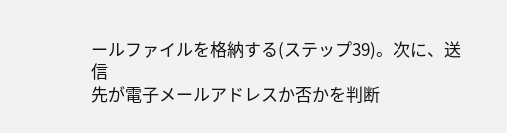ールファイルを格納する(ステップ39)。次に、送信
先が電子メールアドレスか否かを判断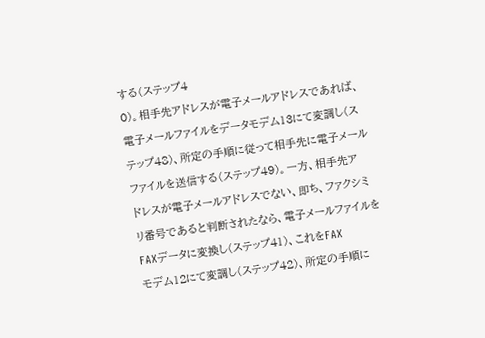する(ステップ4
0)。相手先アドレスが電子メールアドレスであれば、
電子メールファイルをデータモデム13にて変調し(ス
テップ48)、所定の手順に従って相手先に電子メール
ファイルを送信する(ステップ49)。一方、相手先ア
ドレスが電子メールアドレスでない、即ち、ファクシミ
リ番号であると判断されたなら、電子メールファイルを
FAXデータに変換し(ステップ41)、これをFAX
モデム12にて変調し(ステップ42)、所定の手順に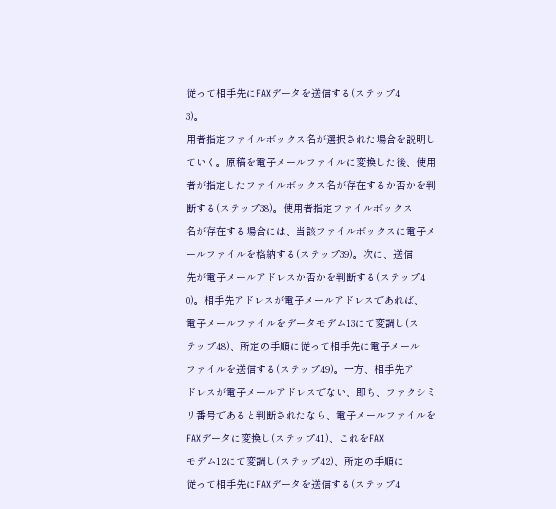従って相手先にFAXデータを送信する(ステップ4
3)。
用者指定ファイルボックス名が選択された場合を説明し
ていく。原稿を電子メールファイルに変換した後、使用
者が指定したファイルボックス名が存在するか否かを判
断する(ステップ38)。使用者指定ファイルボックス
名が存在する場合には、当該ファイルボックスに電子メ
ールファイルを格納する(ステップ39)。次に、送信
先が電子メールアドレスか否かを判断する(ステップ4
0)。相手先アドレスが電子メールアドレスであれば、
電子メールファイルをデータモデム13にて変調し(ス
テップ48)、所定の手順に従って相手先に電子メール
ファイルを送信する(ステップ49)。一方、相手先ア
ドレスが電子メールアドレスでない、即ち、ファクシミ
リ番号であると判断されたなら、電子メールファイルを
FAXデータに変換し(ステップ41)、これをFAX
モデム12にて変調し(ステップ42)、所定の手順に
従って相手先にFAXデータを送信する(ステップ4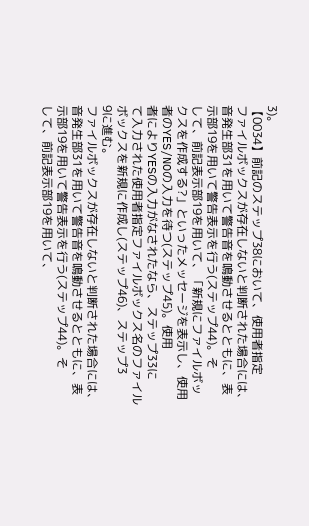3)。
【0034】前記のステップ38において、使用者指定
ファイルボックスが存在しないと判断された場合には、
音発生部31を用いて警告音を鳴動させるとともに、表
示部19を用いて警告表示を行う(ステップ44)。そ
して、前記表示部19を用いて、「新規にファイルボッ
クスを作成する?」といったメッセージを表示し、使用
者のYES/NOの入力を待つ(ステップ45)。使用
者によりYESの入力がなされたなら、ステップ33に
て入力された使用者指定ファイルボックス名のファイル
ボックスを新規に作成し(ステップ46)、ステップ3
9に進む。
ファイルボックスが存在しないと判断された場合には、
音発生部31を用いて警告音を鳴動させるとともに、表
示部19を用いて警告表示を行う(ステップ44)。そ
して、前記表示部19を用いて、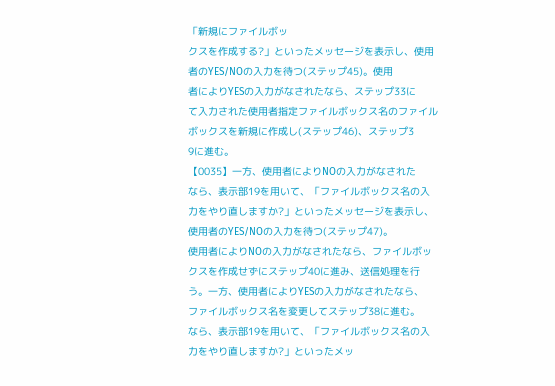「新規にファイルボッ
クスを作成する?」といったメッセージを表示し、使用
者のYES/NOの入力を待つ(ステップ45)。使用
者によりYESの入力がなされたなら、ステップ33に
て入力された使用者指定ファイルボックス名のファイル
ボックスを新規に作成し(ステップ46)、ステップ3
9に進む。
【0035】一方、使用者によりNOの入力がなされた
なら、表示部19を用いて、「ファイルボックス名の入
力をやり直しますか?」といったメッセージを表示し、
使用者のYES/NOの入力を待つ(ステップ47)。
使用者によりNOの入力がなされたなら、ファイルボッ
クスを作成せずにステップ40に進み、送信処理を行
う。一方、使用者によりYESの入力がなされたなら、
ファイルボックス名を変更してステップ38に進む。
なら、表示部19を用いて、「ファイルボックス名の入
力をやり直しますか?」といったメッ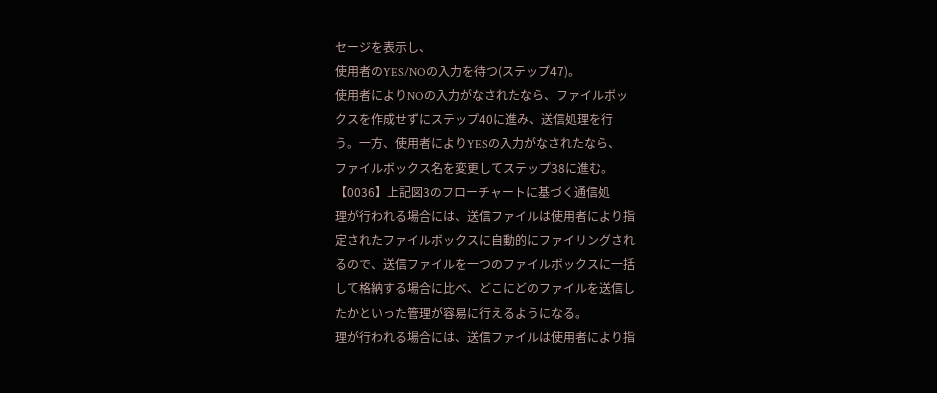セージを表示し、
使用者のYES/NOの入力を待つ(ステップ47)。
使用者によりNOの入力がなされたなら、ファイルボッ
クスを作成せずにステップ40に進み、送信処理を行
う。一方、使用者によりYESの入力がなされたなら、
ファイルボックス名を変更してステップ38に進む。
【0036】上記図3のフローチャートに基づく通信処
理が行われる場合には、送信ファイルは使用者により指
定されたファイルボックスに自動的にファイリングされ
るので、送信ファイルを一つのファイルボックスに一括
して格納する場合に比べ、どこにどのファイルを送信し
たかといった管理が容易に行えるようになる。
理が行われる場合には、送信ファイルは使用者により指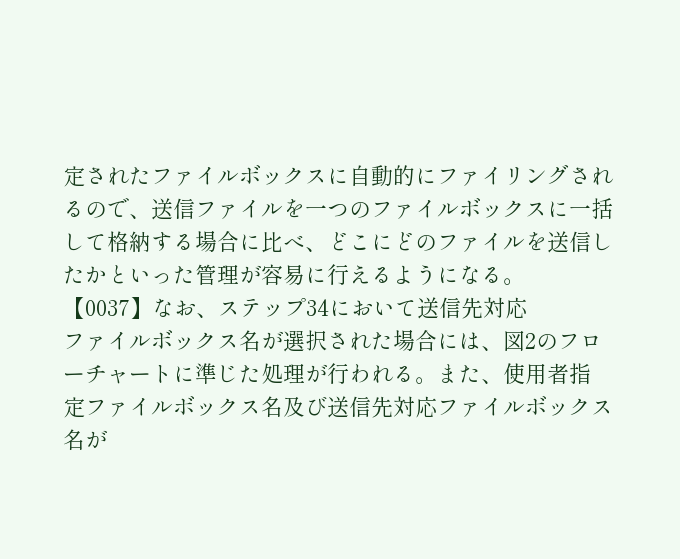定されたファイルボックスに自動的にファイリングされ
るので、送信ファイルを一つのファイルボックスに一括
して格納する場合に比べ、どこにどのファイルを送信し
たかといった管理が容易に行えるようになる。
【0037】なお、ステップ34において送信先対応
ファイルボックス名が選択された場合には、図2のフロ
ーチャートに準じた処理が行われる。また、使用者指
定ファイルボックス名及び送信先対応ファイルボックス
名が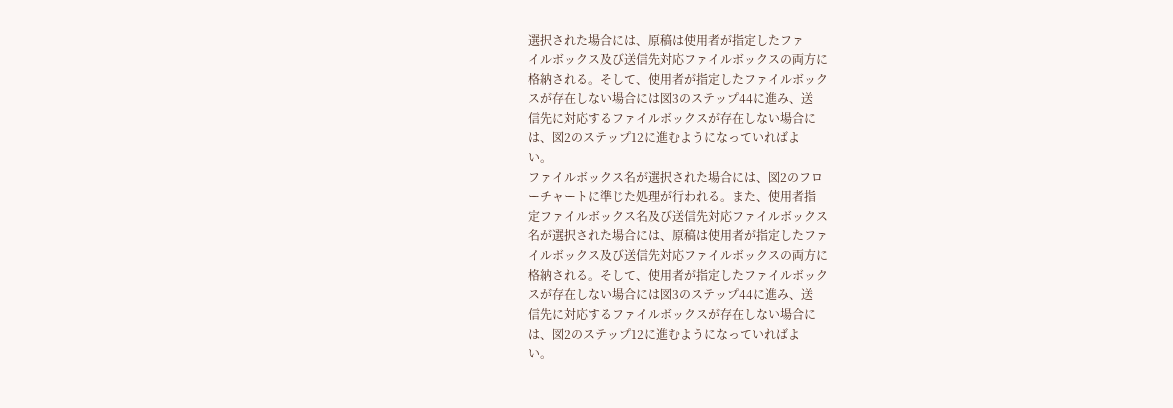選択された場合には、原稿は使用者が指定したファ
イルボックス及び送信先対応ファイルボックスの両方に
格納される。そして、使用者が指定したファイルボック
スが存在しない場合には図3のステップ44に進み、送
信先に対応するファイルボックスが存在しない場合に
は、図2のステップ12に進むようになっていればよ
い。
ファイルボックス名が選択された場合には、図2のフロ
ーチャートに準じた処理が行われる。また、使用者指
定ファイルボックス名及び送信先対応ファイルボックス
名が選択された場合には、原稿は使用者が指定したファ
イルボックス及び送信先対応ファイルボックスの両方に
格納される。そして、使用者が指定したファイルボック
スが存在しない場合には図3のステップ44に進み、送
信先に対応するファイルボックスが存在しない場合に
は、図2のステップ12に進むようになっていればよ
い。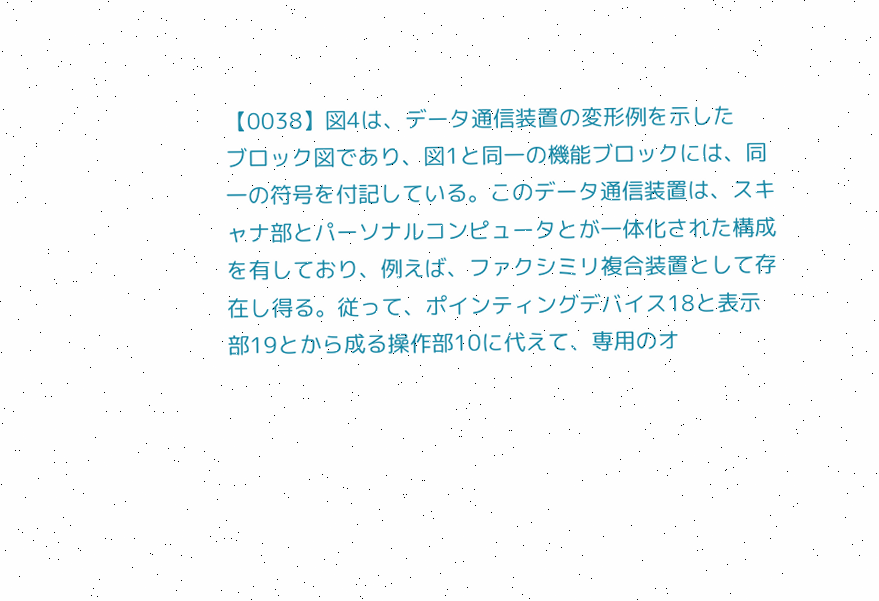【0038】図4は、データ通信装置の変形例を示した
ブロック図であり、図1と同一の機能ブロックには、同
一の符号を付記している。このデータ通信装置は、スキ
ャナ部とパーソナルコンピュータとが一体化された構成
を有しており、例えば、ファクシミリ複合装置として存
在し得る。従って、ポインティングデバイス18と表示
部19とから成る操作部10に代えて、専用のオ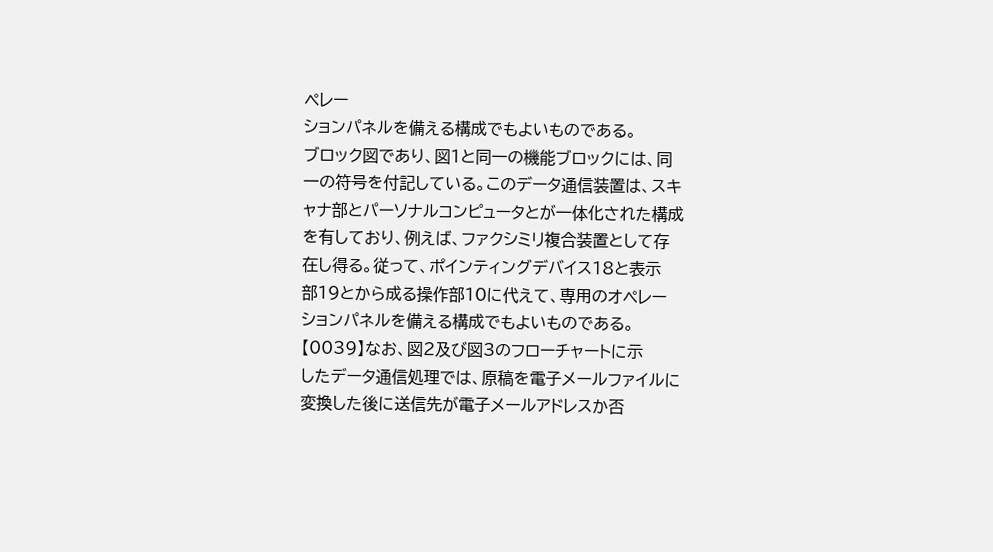ペレー
ションパネルを備える構成でもよいものである。
ブロック図であり、図1と同一の機能ブロックには、同
一の符号を付記している。このデータ通信装置は、スキ
ャナ部とパーソナルコンピュータとが一体化された構成
を有しており、例えば、ファクシミリ複合装置として存
在し得る。従って、ポインティングデバイス18と表示
部19とから成る操作部10に代えて、専用のオペレー
ションパネルを備える構成でもよいものである。
【0039】なお、図2及び図3のフローチャートに示
したデータ通信処理では、原稿を電子メールファイルに
変換した後に送信先が電子メールアドレスか否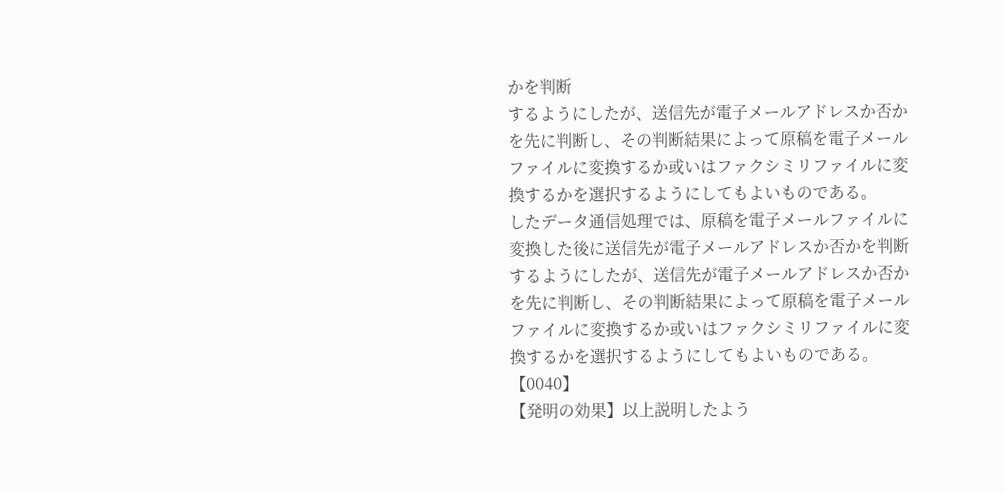かを判断
するようにしたが、送信先が電子メールアドレスか否か
を先に判断し、その判断結果によって原稿を電子メール
ファイルに変換するか或いはファクシミリファイルに変
換するかを選択するようにしてもよいものである。
したデータ通信処理では、原稿を電子メールファイルに
変換した後に送信先が電子メールアドレスか否かを判断
するようにしたが、送信先が電子メールアドレスか否か
を先に判断し、その判断結果によって原稿を電子メール
ファイルに変換するか或いはファクシミリファイルに変
換するかを選択するようにしてもよいものである。
【0040】
【発明の効果】以上説明したよう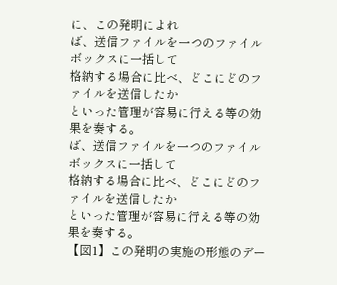に、この発明によれ
ば、送信ファイルを一つのファイルボックスに一括して
格納する場合に比べ、どこにどのファイルを送信したか
といった管理が容易に行える等の効果を奏する。
ば、送信ファイルを一つのファイルボックスに一括して
格納する場合に比べ、どこにどのファイルを送信したか
といった管理が容易に行える等の効果を奏する。
【図1】この発明の実施の形態のデー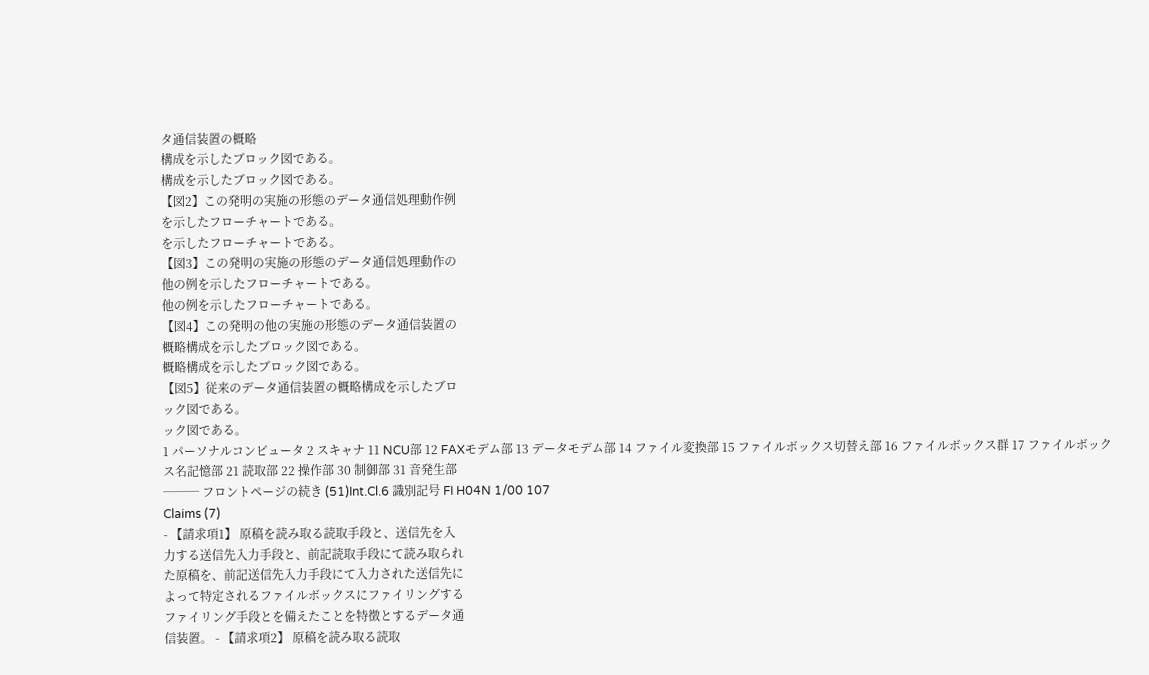タ通信装置の概略
構成を示したブロック図である。
構成を示したブロック図である。
【図2】この発明の実施の形態のデータ通信処理動作例
を示したフローチャートである。
を示したフローチャートである。
【図3】この発明の実施の形態のデータ通信処理動作の
他の例を示したフローチャートである。
他の例を示したフローチャートである。
【図4】この発明の他の実施の形態のデータ通信装置の
概略構成を示したブロック図である。
概略構成を示したブロック図である。
【図5】従来のデータ通信装置の概略構成を示したブロ
ック図である。
ック図である。
1 パーソナルコンピュータ 2 スキャナ 11 NCU部 12 FAXモデム部 13 データモデム部 14 ファイル変換部 15 ファイルボックス切替え部 16 ファイルボックス群 17 ファイルボックス名記憶部 21 読取部 22 操作部 30 制御部 31 音発生部
─── フロントページの続き (51)Int.Cl.6 識別記号 FI H04N 1/00 107
Claims (7)
- 【請求項1】 原稿を読み取る読取手段と、送信先を入
力する送信先入力手段と、前記読取手段にて読み取られ
た原稿を、前記送信先入力手段にて入力された送信先に
よって特定されるファイルボックスにファイリングする
ファイリング手段とを備えたことを特徴とするデータ通
信装置。 - 【請求項2】 原稿を読み取る読取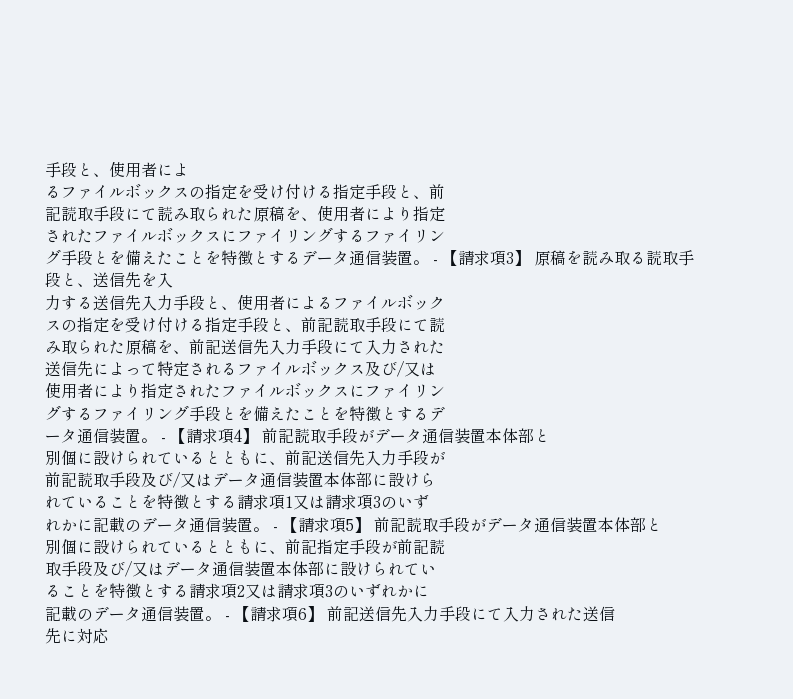手段と、使用者によ
るファイルボックスの指定を受け付ける指定手段と、前
記読取手段にて読み取られた原稿を、使用者により指定
されたファイルボックスにファイリングするファイリン
グ手段とを備えたことを特徴とするデータ通信装置。 - 【請求項3】 原稿を読み取る読取手段と、送信先を入
力する送信先入力手段と、使用者によるファイルボック
スの指定を受け付ける指定手段と、前記読取手段にて読
み取られた原稿を、前記送信先入力手段にて入力された
送信先によって特定されるファイルボックス及び/又は
使用者により指定されたファイルボックスにファイリン
グするファイリング手段とを備えたことを特徴とするデ
ータ通信装置。 - 【請求項4】 前記読取手段がデータ通信装置本体部と
別個に設けられているとともに、前記送信先入力手段が
前記読取手段及び/又はデータ通信装置本体部に設けら
れていることを特徴とする請求項1又は請求項3のいず
れかに記載のデータ通信装置。 - 【請求項5】 前記読取手段がデータ通信装置本体部と
別個に設けられているとともに、前記指定手段が前記読
取手段及び/又はデータ通信装置本体部に設けられてい
ることを特徴とする請求項2又は請求項3のいずれかに
記載のデータ通信装置。 - 【請求項6】 前記送信先入力手段にて入力された送信
先に対応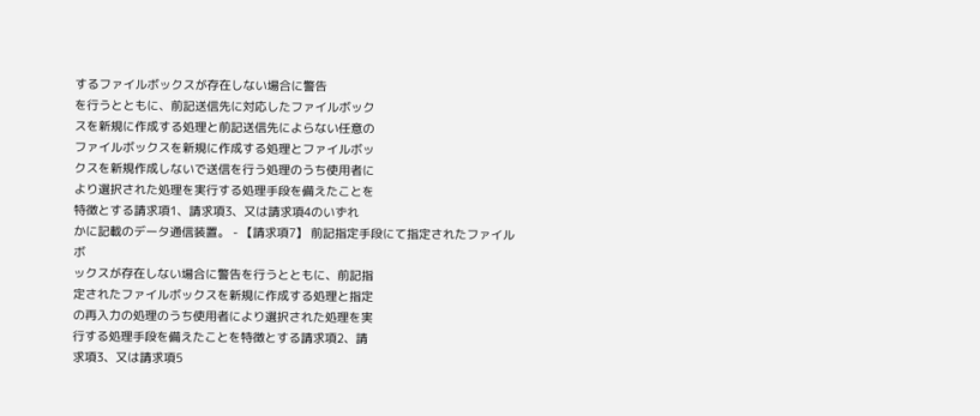するファイルボックスが存在しない場合に警告
を行うとともに、前記送信先に対応したファイルボック
スを新規に作成する処理と前記送信先によらない任意の
ファイルボックスを新規に作成する処理とファイルボッ
クスを新規作成しないで送信を行う処理のうち使用者に
より選択された処理を実行する処理手段を備えたことを
特徴とする請求項1、請求項3、又は請求項4のいずれ
かに記載のデータ通信装置。 - 【請求項7】 前記指定手段にて指定されたファイルボ
ックスが存在しない場合に警告を行うとともに、前記指
定されたファイルボックスを新規に作成する処理と指定
の再入力の処理のうち使用者により選択された処理を実
行する処理手段を備えたことを特徴とする請求項2、請
求項3、又は請求項5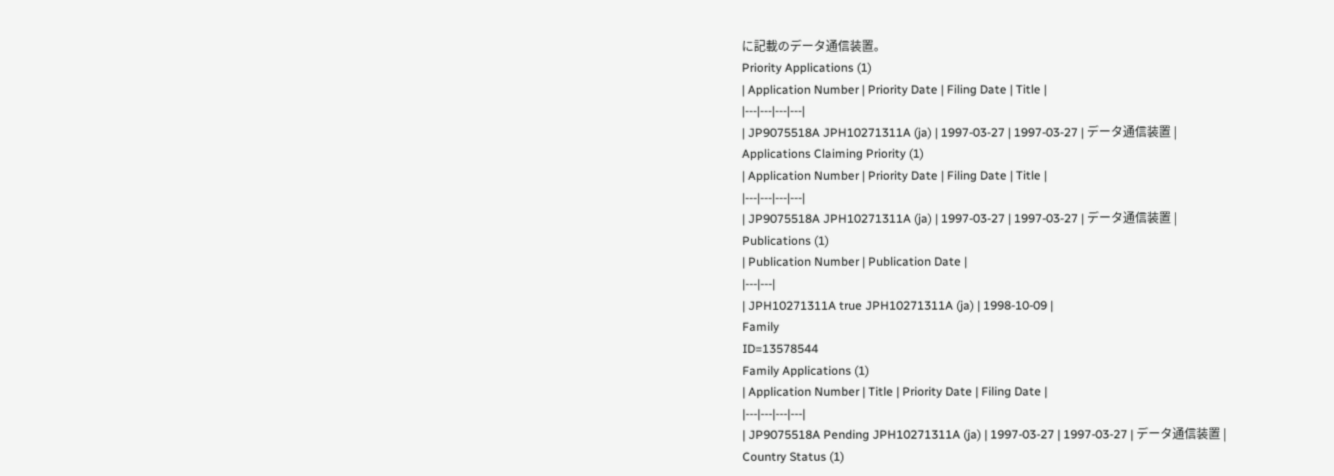に記載のデータ通信装置。
Priority Applications (1)
| Application Number | Priority Date | Filing Date | Title |
|---|---|---|---|
| JP9075518A JPH10271311A (ja) | 1997-03-27 | 1997-03-27 | データ通信装置 |
Applications Claiming Priority (1)
| Application Number | Priority Date | Filing Date | Title |
|---|---|---|---|
| JP9075518A JPH10271311A (ja) | 1997-03-27 | 1997-03-27 | データ通信装置 |
Publications (1)
| Publication Number | Publication Date |
|---|---|
| JPH10271311A true JPH10271311A (ja) | 1998-10-09 |
Family
ID=13578544
Family Applications (1)
| Application Number | Title | Priority Date | Filing Date |
|---|---|---|---|
| JP9075518A Pending JPH10271311A (ja) | 1997-03-27 | 1997-03-27 | データ通信装置 |
Country Status (1)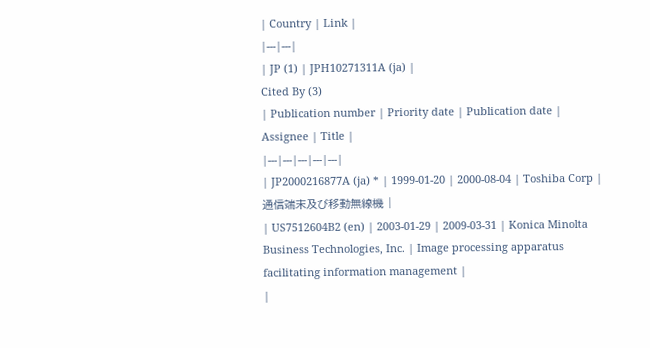| Country | Link |
|---|---|
| JP (1) | JPH10271311A (ja) |
Cited By (3)
| Publication number | Priority date | Publication date | Assignee | Title |
|---|---|---|---|---|
| JP2000216877A (ja) * | 1999-01-20 | 2000-08-04 | Toshiba Corp | 通信端末及び移動無線機 |
| US7512604B2 (en) | 2003-01-29 | 2009-03-31 | Konica Minolta Business Technologies, Inc. | Image processing apparatus facilitating information management |
|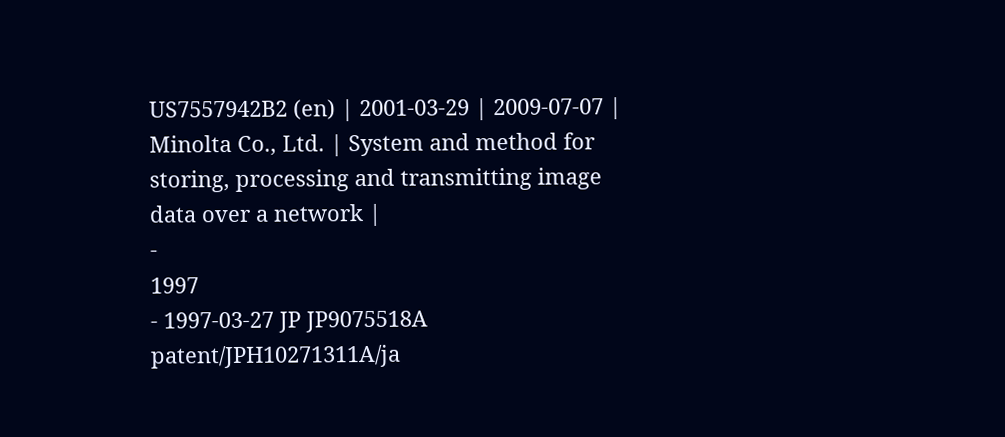US7557942B2 (en) | 2001-03-29 | 2009-07-07 | Minolta Co., Ltd. | System and method for storing, processing and transmitting image data over a network |
-
1997
- 1997-03-27 JP JP9075518A patent/JPH10271311A/ja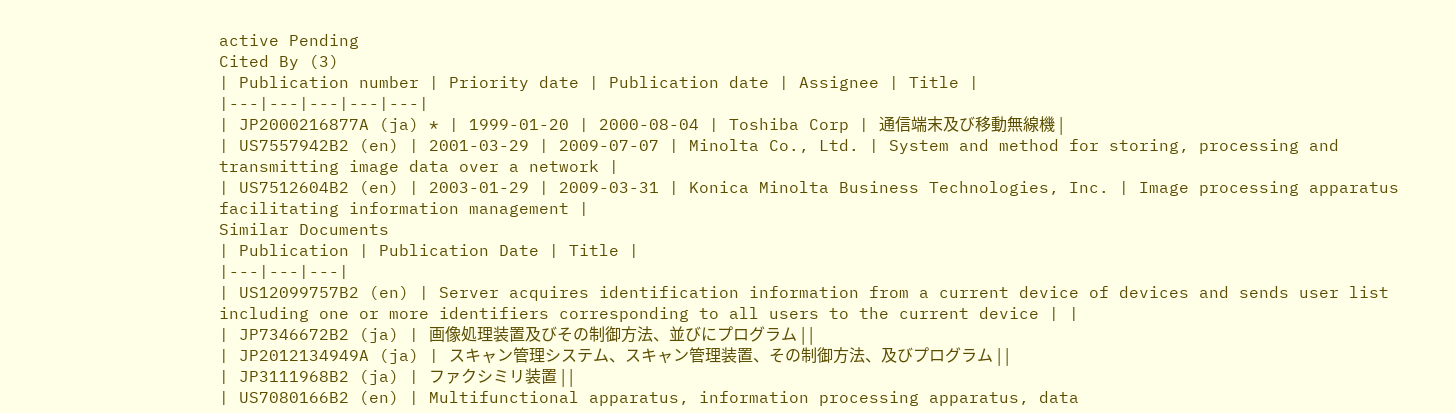active Pending
Cited By (3)
| Publication number | Priority date | Publication date | Assignee | Title |
|---|---|---|---|---|
| JP2000216877A (ja) * | 1999-01-20 | 2000-08-04 | Toshiba Corp | 通信端末及び移動無線機 |
| US7557942B2 (en) | 2001-03-29 | 2009-07-07 | Minolta Co., Ltd. | System and method for storing, processing and transmitting image data over a network |
| US7512604B2 (en) | 2003-01-29 | 2009-03-31 | Konica Minolta Business Technologies, Inc. | Image processing apparatus facilitating information management |
Similar Documents
| Publication | Publication Date | Title |
|---|---|---|
| US12099757B2 (en) | Server acquires identification information from a current device of devices and sends user list including one or more identifiers corresponding to all users to the current device | |
| JP7346672B2 (ja) | 画像処理装置及びその制御方法、並びにプログラム | |
| JP2012134949A (ja) | スキャン管理システム、スキャン管理装置、その制御方法、及びプログラム | |
| JP3111968B2 (ja) | ファクシミリ装置 | |
| US7080166B2 (en) | Multifunctional apparatus, information processing apparatus, data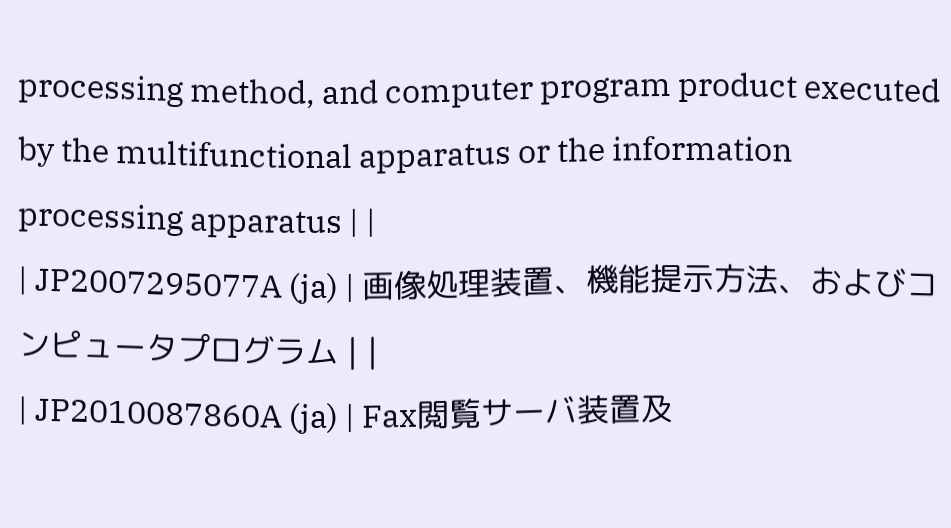processing method, and computer program product executed by the multifunctional apparatus or the information processing apparatus | |
| JP2007295077A (ja) | 画像処理装置、機能提示方法、およびコンピュータプログラム | |
| JP2010087860A (ja) | Fax閲覧サーバ装置及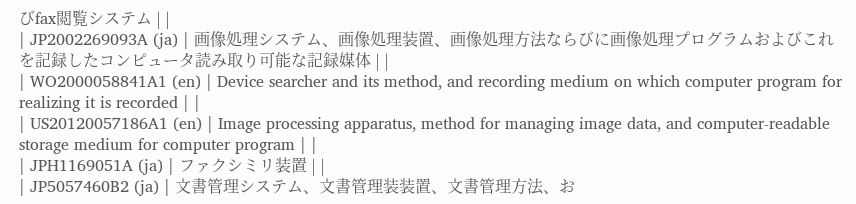びfax閲覧システム | |
| JP2002269093A (ja) | 画像処理システム、画像処理装置、画像処理方法ならびに画像処理プログラムおよびこれを記録したコンピュータ読み取り可能な記録媒体 | |
| WO2000058841A1 (en) | Device searcher and its method, and recording medium on which computer program for realizing it is recorded | |
| US20120057186A1 (en) | Image processing apparatus, method for managing image data, and computer-readable storage medium for computer program | |
| JPH1169051A (ja) | ファクシミリ装置 | |
| JP5057460B2 (ja) | 文書管理システム、文書管理装装置、文書管理方法、お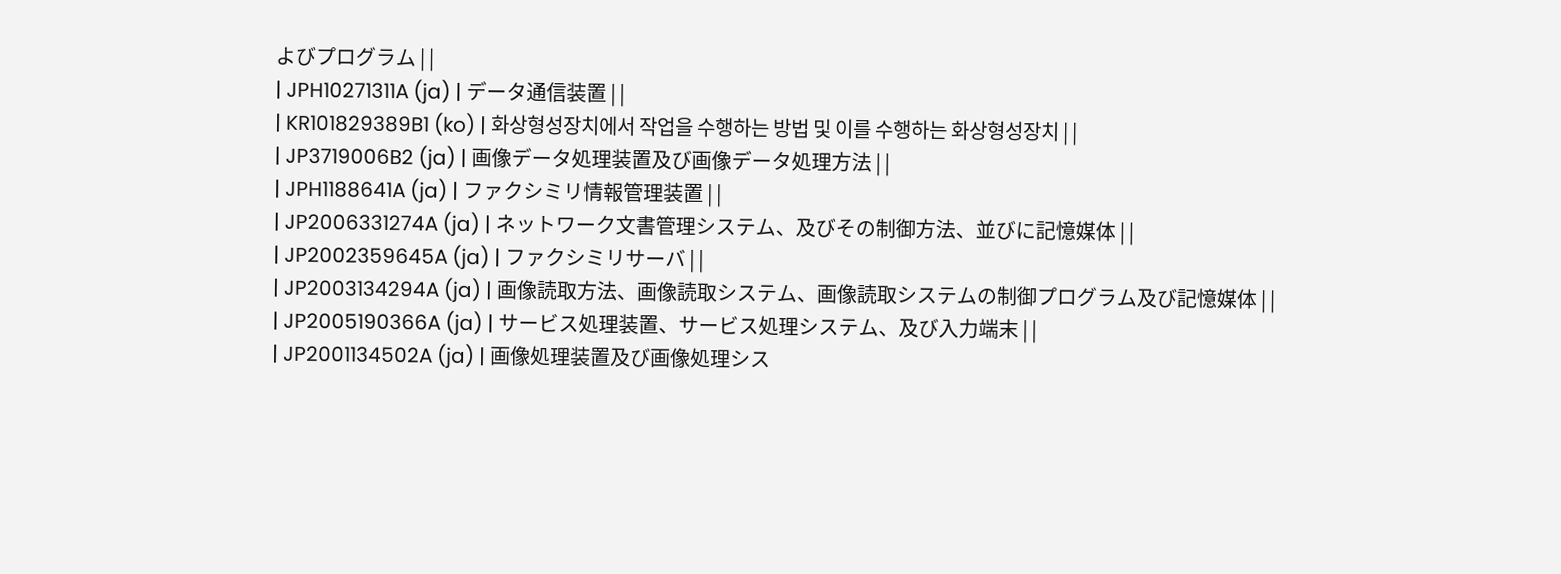よびプログラム | |
| JPH10271311A (ja) | データ通信装置 | |
| KR101829389B1 (ko) | 화상형성장치에서 작업을 수행하는 방법 및 이를 수행하는 화상형성장치 | |
| JP3719006B2 (ja) | 画像データ処理装置及び画像データ処理方法 | |
| JPH1188641A (ja) | ファクシミリ情報管理装置 | |
| JP2006331274A (ja) | ネットワーク文書管理システム、及びその制御方法、並びに記憶媒体 | |
| JP2002359645A (ja) | ファクシミリサーバ | |
| JP2003134294A (ja) | 画像読取方法、画像読取システム、画像読取システムの制御プログラム及び記憶媒体 | |
| JP2005190366A (ja) | サービス処理装置、サービス処理システム、及び入力端末 | |
| JP2001134502A (ja) | 画像処理装置及び画像処理シス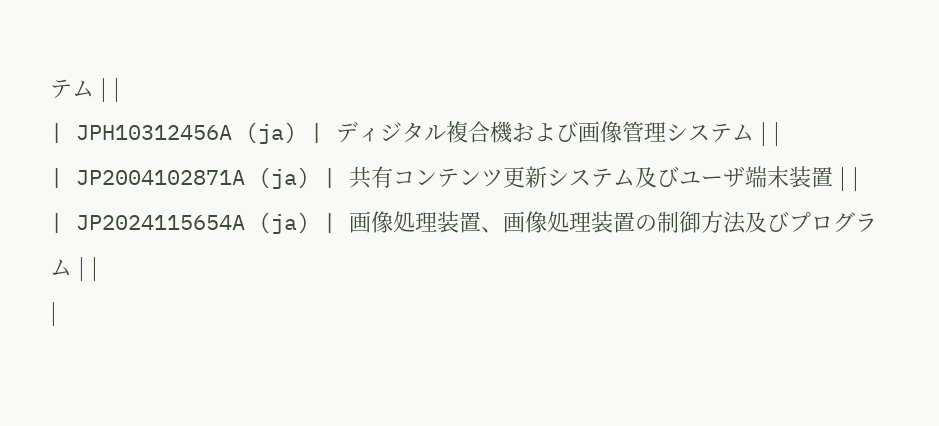テム | |
| JPH10312456A (ja) | ディジタル複合機および画像管理システム | |
| JP2004102871A (ja) | 共有コンテンツ更新システム及びユーザ端末装置 | |
| JP2024115654A (ja) | 画像処理装置、画像処理装置の制御方法及びプログラム | |
|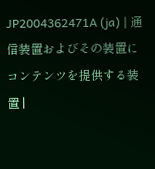JP2004362471A (ja) | 通信装置およびその装置にコンテンツを提供する装置 |